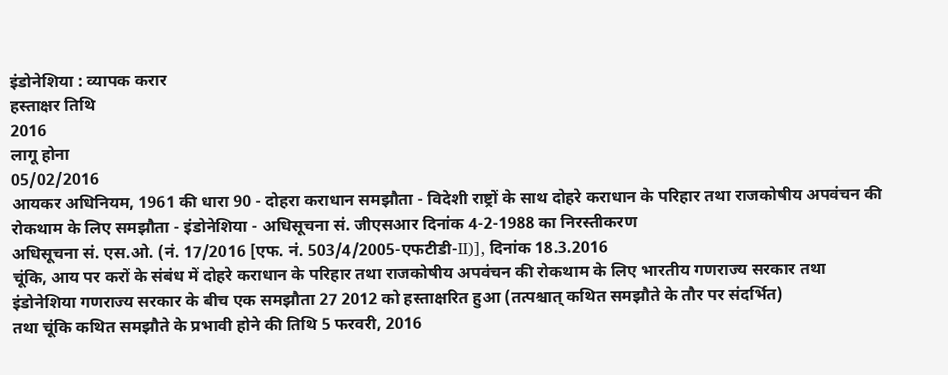इंडोनेशिया : व्यापक करार
हस्ताक्षर तिथि
2016
लागू होना
05/02/2016
आयकर अधिनियम, 1961 की धारा 90 - दोहरा कराधान समझौता - विदेशी राष्ट्रों के साथ दोहरे कराधान के परिहार तथा राजकोषीय अपवंचन की रोकथाम के लिए समझौता - इंडोनेशिया - अधिसूचना सं. जीएसआर दिनांक 4-2-1988 का निरस्तीकरण
अधिसूचना सं. एस.ओ. (नं. 17/2016 [एफ. नं. 503/4/2005-एफटीडी-II)], दिनांक 18.3.2016
चूंकि, आय पर करों के संबंध में दोहरे कराधान के परिहार तथा राजकोषीय अपवंचन की रोकथाम के लिए भारतीय गणराज्य सरकार तथा इंडोनेशिया गणराज्य सरकार के बीच एक समझौता 27 2012 को हस्ताक्षरित हुआ (तत्पश्चात् कथित समझौते के तौर पर संदर्भित)
तथा चूंकि कथित समझौते के प्रभावी होने की तिथि 5 फरवरी, 2016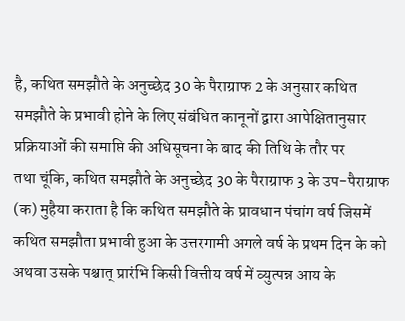है, कथित समझौते के अनुच्छेद 30 के पैराग्राफ 2 के अनुसार कथित समझौते के प्रभावी होने के लिए संबंधित कानूनों द्वारा आपेक्षितानुसार प्रक्रियाओं की समाप्ति की अधिसूचना के बाद की तिथि के तौर पर
तथा चूंकि, कथित समझौते के अनुच्छेद 30 के पैराग्राफ 3 के उप-पैराग्राफ (क) मुहैया कराता है कि कथित समझौते के प्रावधान पंचांग वर्ष जिसमें कथित समझौता प्रभावी हुआ के उत्तरगामी अगले वर्ष के प्रथम दिन के को अथवा उसके पश्चात् प्रारंभि किसी वित्तीय वर्ष में व्युत्पन्न आय के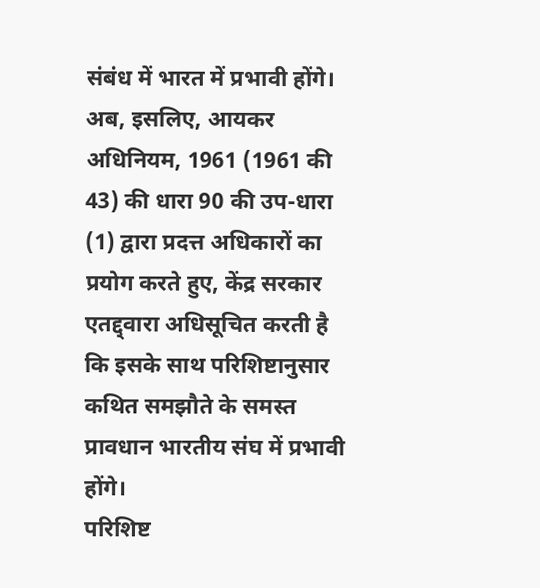संबंध में भारत में प्रभावी होंगे।
अब, इसलिए, आयकर अधिनियम, 1961 (1961 की 43) की धारा 90 की उप-धारा (1) द्वारा प्रदत्त अधिकारों का प्रयोग करते हुए, केंद्र सरकार एतद्द्वारा अधिसूचित करती है कि इसके साथ परिशिष्टानुसार कथित समझौते के समस्त प्रावधान भारतीय संघ में प्रभावी होंगे।
परिशिष्ट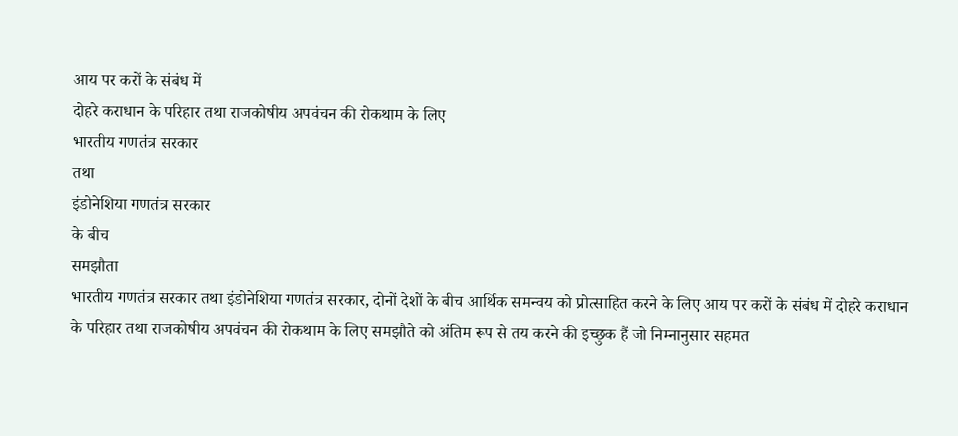आय पर करों के संबंध में
दोहरे कराधान के परिहार तथा राजकोषीय अपवंचन की रोकथाम के लिए
भारतीय गणतंत्र सरकार
तथा
इंडोनेशिया गणतंत्र सरकार
के बीच
समझौता
भारतीय गणतंत्र सरकार तथा इंडोनेशिया गणतंत्र सरकार, दोनों देशों के बीच आर्थिक समन्वय को प्रोत्साहित करने के लिए आय पर करों के संबंध में दोहरे कराधान के परिहार तथा राजकोषीय अपवंचन की रोकथाम के लिए समझौते को अंतिम रूप से तय करने की इच्छुक हैं जो निम्नानुसार सहमत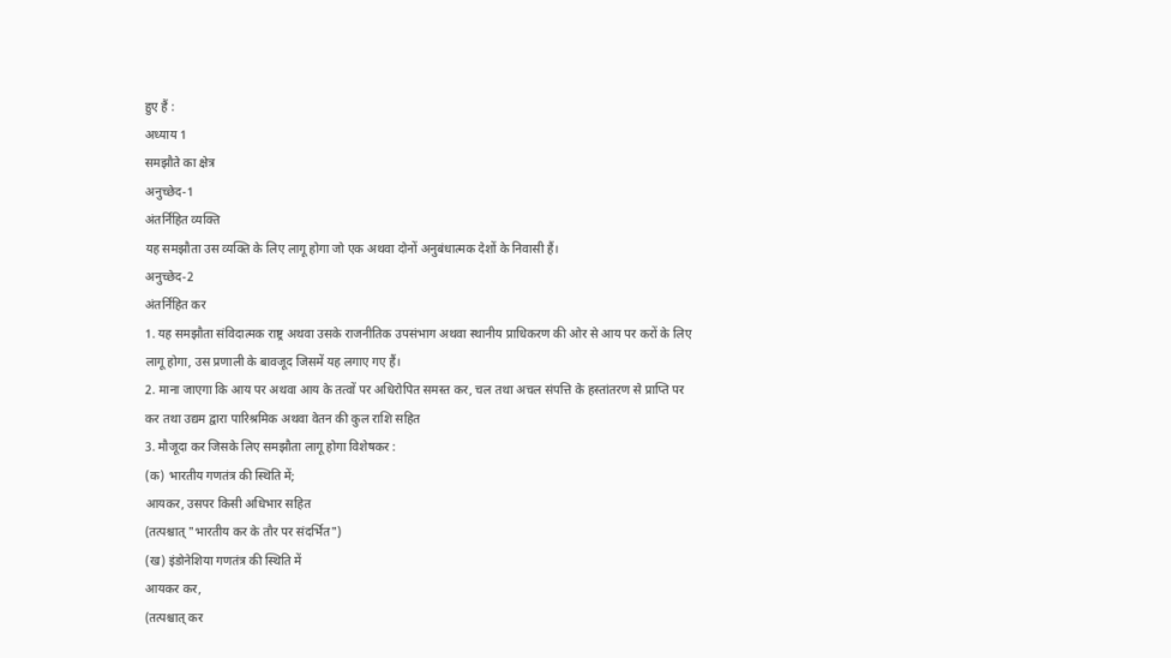हुए हैं :
अध्याय 1
समझौते का क्षेत्र
अनुच्छेद-1
अंतर्निहित व्यक्ति
यह समझौता उस व्यक्ति के लिए लागू होगा जो एक अथवा दोनों अनुबंधात्मक देशों के निवासी हैं।
अनुच्छेद-2
अंतर्निहित कर
1. यह समझौता संविदात्मक राष्ट्र अथवा उसके राजनीतिक उपसंभाग अथवा स्थानीय प्राधिकरण की ओर से आय पर करों के लिए लागू होगा, उस प्रणाली के बावजूद जिसमें यह लगाए गए हैं।
2. माना जाएगा कि आय पर अथवा आय के तत्वों पर अधिरोपित समस्त कर, चल तथा अचल संपत्ति के हस्तांतरण से प्राप्ति पर कर तथा उद्यम द्वारा पारिश्रमिक अथवा वेतन की कुल राशि सहित
3. मौजूदा कर जिसके लिए समझौता लागू होगा विशेषकर :
(क) भारतीय गणतंत्र की स्थिति में;
आयकर, उसपर किसी अधिभार सहित
(तत्पश्चात् "भारतीय कर के तौर पर संदर्भित")
(ख) इंडोनेशिया गणतंत्र की स्थिति में
आयकर कर,
(तत्पश्चात् कर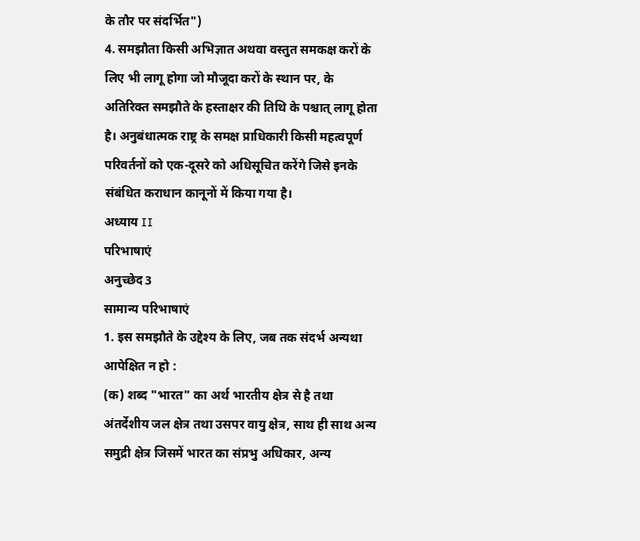के तौर पर संदर्भित")
4. समझौता किसी अभिज्ञात अथवा वस्तुत समकक्ष करों के लिए भी लागू होगा जो मौजूदा करों के स्थान पर, के अतिरिक्त समझौते के हस्ताक्षर की तिथि के पश्चात् लागू होता है। अनुबंधात्मक राष्ट्र के समक्ष प्राधिकारी किसी महत्वपूर्ण परिवर्तनों को एक-दूसरे को अधिसूचित करेंगे जिसे इनके संबंधित कराधान कानूनों में किया गया है।
अध्याय II
परिभाषाएं
अनुच्छेद 3
सामान्य परिभाषाएं
1. इस समझौते के उद्देश्य के लिए, जब तक संदर्भ अन्यथा आपेक्षित न हो :
(क) शब्द "भारत" का अर्थ भारतीय क्षेत्र से है तथा अंतर्देशीय जल क्षेत्र तथा उसपर वायु क्षेत्र, साथ ही साथ अन्य समुद्री क्षेत्र जिसमें भारत का संप्रभु अधिकार, अन्य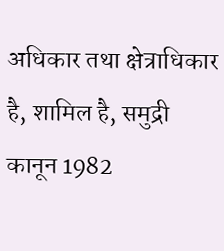अधिकार तथा क्षेत्राधिकार है, शामिल है, समुद्री कानून 1982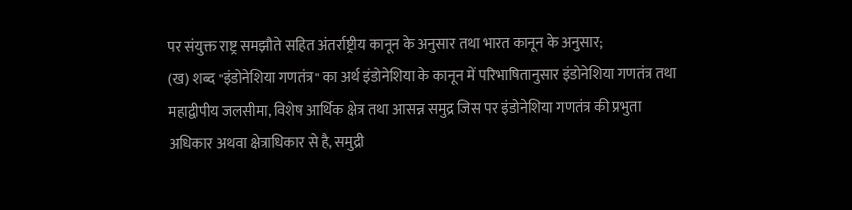पर संयुक्त राष्ट्र समझौते सहित अंतर्राष्ट्रीय कानून के अनुसार तथा भारत कानून के अनुसार;
(ख) शब्द "इंडोनेशिया गणतंत्र" का अर्थ इंडोनेशिया के कानून में परिभाषितानुसार इंडोनेशिया गणतंत्र तथा महाद्वीपीय जलसीमा, विशेष आर्थिक क्षेत्र तथा आसन्न समुद्र जिस पर इंडोनेशिया गणतंत्र की प्रभुता अधिकार अथवा क्षेत्राधिकार से है, समुद्री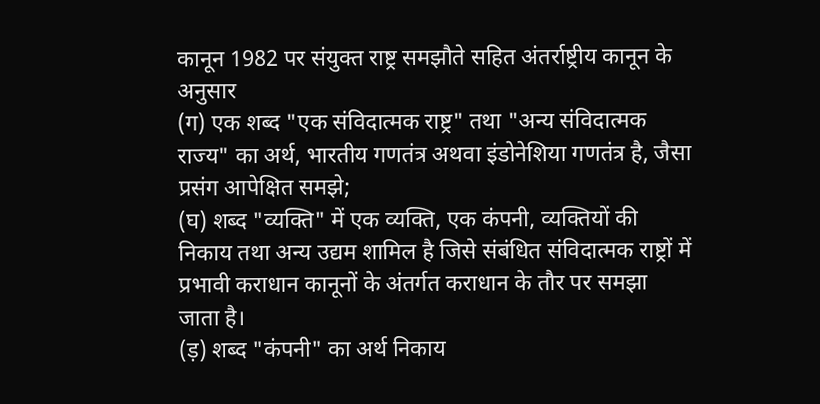कानून 1982 पर संयुक्त राष्ट्र समझौते सहित अंतर्राष्ट्रीय कानून के अनुसार
(ग) एक शब्द "एक संविदात्मक राष्ट्र" तथा "अन्य संविदात्मक राज्य" का अर्थ, भारतीय गणतंत्र अथवा इंडोनेशिया गणतंत्र है, जैसा प्रसंग आपेक्षित समझे;
(घ) शब्द "व्यक्ति" में एक व्यक्ति, एक कंपनी, व्यक्तियों की निकाय तथा अन्य उद्यम शामिल है जिसे संबंधित संविदात्मक राष्ट्रों में प्रभावी कराधान कानूनों के अंतर्गत कराधान के तौर पर समझा जाता है।
(ड़) शब्द "कंपनी" का अर्थ निकाय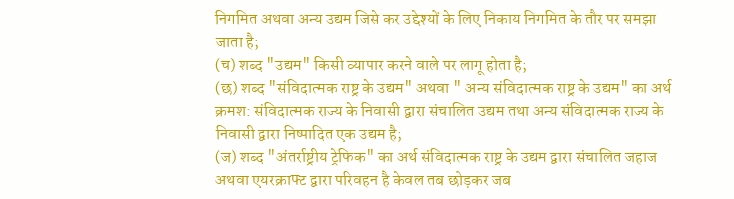निगमित अथवा अन्य उद्यम जिसे कर उद्देश्यों के लिए निकाय निगमित के तौर पर समझा जाता है;
(च) शब्द "उद्यम" किसी व्यापार करने वाले पर लागू होता है;
(छ) शब्द "संविदात्मक राष्ट्र के उद्यम" अथवा " अन्य संविदात्मक राष्ट्र के उद्यम" का अर्थ क्रमश: संविदात्मक राज्य के निवासी द्वारा संचालित उद्यम तथा अन्य संविदात्मक राज्य के निवासी द्वारा निष्पादित एक उद्यम है;
(ज) शब्द "अंतर्राष्ट्रीय ट्रेफिक" का अर्थ संविदात्मक राष्ट्र के उद्यम द्वारा संचालित जहाज अथवा एयरक्राफ्ट द्वारा परिवहन है केवल तब छोड़कर जब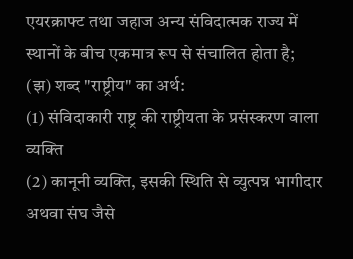एयरक्राफ्ट तथा जहाज अन्य संविदात्मक राज्य में स्थानों के बीच एकमात्र रूप से संचालित होता है;
(झ) शब्द "राष्ट्रीय" का अर्थ:
(1) संविदाकारी राष्ट्र की राष्ट्रीयता के प्रसंस्करण वाला व्यक्ति
(2) कानूनी व्यक्ति, इसकी स्थिति से व्युत्पन्न भागीदार अथवा संघ जैसे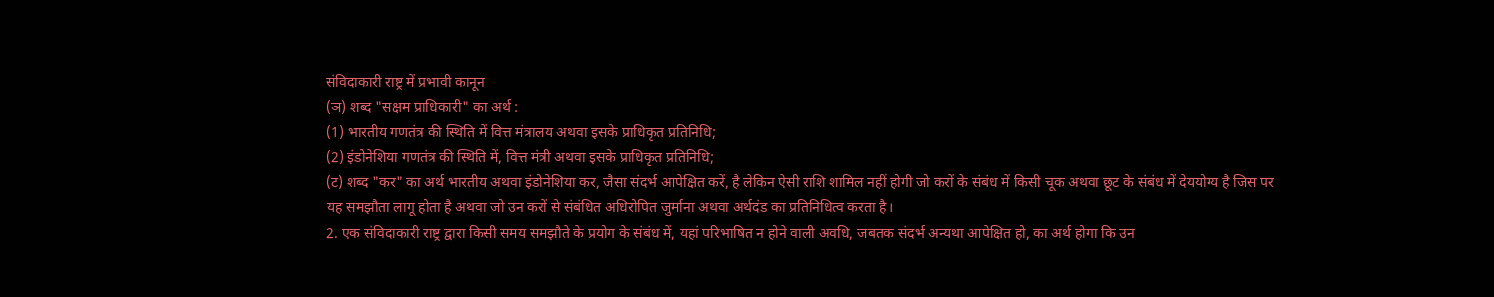संविदाकारी राष्ट्र में प्रभावी कानून
(ञ) शब्द "सक्षम प्राधिकारी" का अर्थ :
(1) भारतीय गणतंत्र की स्थिति में वित्त मंत्रालय अथवा इसके प्राधिकृत प्रतिनिधि;
(2) इंडोनेशिया गणतंत्र की स्थिति में, वित्त मंत्री अथवा इसके प्राधिकृत प्रतिनिधि;
(ट) शब्द "कर" का अर्थ भारतीय अथवा इंडोनेशिया कर, जैसा संदर्भ आपेक्षित करें, है लेकिन ऐसी राशि शामिल नहीं होगी जो करों के संबंध में किसी चूक अथवा छूट के संबंध में देययोग्य है जिस पर यह समझौता लागू होता है अथवा जो उन करों से संबंधित अधिरोपित जुर्माना अथवा अर्थदंड का प्रतिनिधित्व करता है।
2. एक संविदाकारी राष्ट्र द्वारा किसी समय समझौते के प्रयोग के संबंध में, यहां परिभाषित न होने वाली अवधि, जबतक संदर्भ अन्यथा आपेक्षित हो, का अर्थ होगा कि उन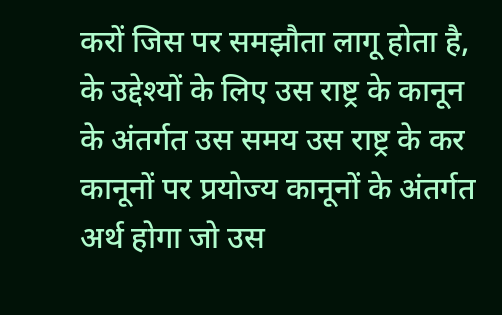करों जिस पर समझौता लागू होता है, के उद्देश्यों के लिए उस राष्ट्र के कानून के अंतर्गत उस समय उस राष्ट्र के कर कानूनों पर प्रयोज्य कानूनों के अंतर्गत अर्थ होगा जो उस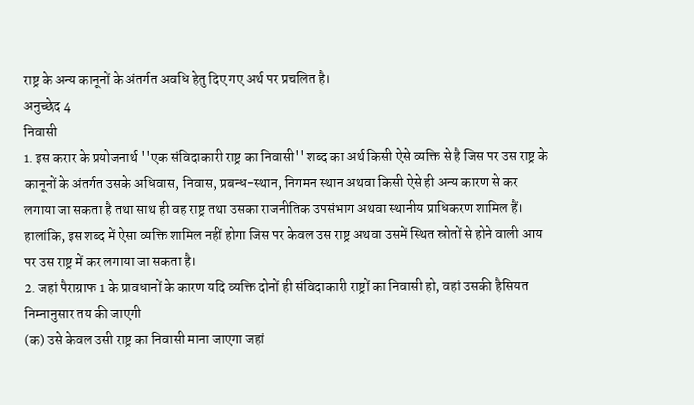राष्ट्र के अन्य कानूनों के अंतर्गत अवधि हेतु दिए गए अर्थ पर प्रचलित है।
अनुच्छेद 4
निवासी
1. इस करार के प्रयोजनार्थ ''एक संविदाकारी राष्ट्र का निवासी'' शब्द का अर्थ किसी ऐसे व्यक्ति से है जिस पर उस राष्ट्र के कानूनों के अंतर्गत उसके अधिवास, निवास, प्रबन्ध-स्थान, निगमन स्थान अथवा किसी ऐसे ही अन्य कारण से कर लगाया जा सकता है तथा साथ ही वह राष्ट्र तथा उसका राजनीतिक उपसंभाग अथवा स्थानीय प्राधिकरण शामिल हैं। हालांकि, इस शब्द में ऐसा व्यक्ति शामिल नहीं होगा जिस पर केवल उस राष्ट्र अथवा उसमें स्थित स्रोतों से होने वाली आय पर उस राष्ट्र में कर लगाया जा सकता है।
2. जहां पैराग्राफ 1 के प्रावधानों के कारण यदि व्यक्ति दोनों ही संविदाकारी राष्ट्रों का निवासी हो, वहां उसकी हैसियत निम्नानुसार तय की जाएगी
(क) उसे केवल उसी राष्ट्र का निवासी माना जाएगा जहां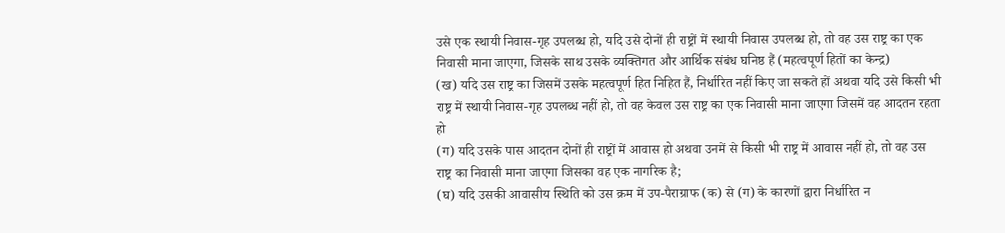उसे एक स्थायी निवास-गृह उपलब्ध हो, यदि उसे दोनों ही राष्ट्रों में स्थायी निवास उपलब्ध हो, तो वह उस राष्ट्र का एक निवासी माना जाएगा, जिसके साथ उसके व्यक्तिगत और आर्थिक संबंध घनिष्ठ हैं (महत्वपूर्ण हितों का केन्द्र)
(ख) यदि उस राष्ट्र का जिसमें उसके महत्वपूर्ण हित निहित हैं, निर्धारित नहीं किए जा सकते हों अथवा यदि उसे किसी भी राष्ट्र में स्थायी निवास-गृह उपलब्ध नहीं हो, तो वह केवल उस राष्ट्र का एक निवासी माना जाएगा जिसमें वह आदतन रहता हो
(ग) यदि उसके पास आदतन दोनों ही राष्ट्रों में आवास हो अथवा उनमें से किसी भी राष्ट्र में आवास नहीं हो, तो वह उस राष्ट्र का निवासी माना जाएगा जिसका वह एक नागरिक है;
(घ) यदि उसकी आवासीय स्थिति को उस क्रम में उप-पैराग्राफ (क) से (ग) के कारणों द्वारा निर्धारित न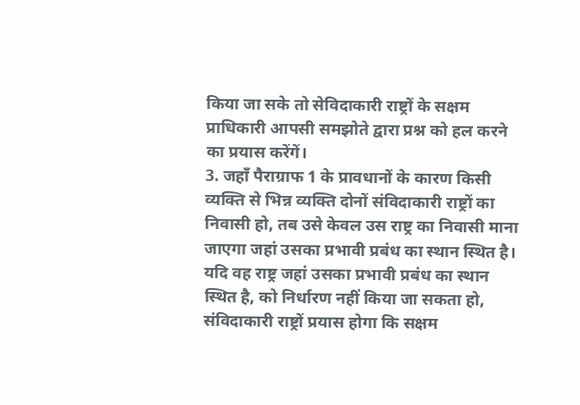किया जा सके तो सेविदाकारी राष्ट्रों के सक्षम प्राधिकारी आपसी समझोते द्वारा प्रश्न को हल करने का प्रयास करेंगें।
3. जहाँ पैराग्राफ 1 के प्रावधानों के कारण किसी व्यक्ति से भिन्न व्यक्ति दोनों संविदाकारी राष्ट्रों का निवासी हो, तब उसे केवल उस राष्ट्र का निवासी माना जाएगा जहां उसका प्रभावी प्रबंध का स्थान स्थित है। यदि वह राष्ट्र जहां उसका प्रभावी प्रबंध का स्थान स्थित है, को निर्धारण नहीं किया जा सकता हो, संविदाकारी राष्ट्रों प्रयास होगा कि सक्षम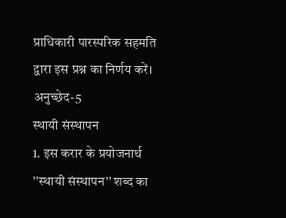प्राधिकारी पारस्परिक सहमति द्वारा इस प्रश्न का निर्णय करें।
अनुच्छेद-5
स्थायी संस्थापन
1. इस करार के प्रयोजनार्थ ''स्थायी संस्थापन'' शब्द का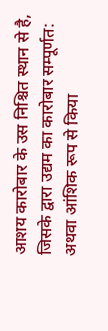आशय कारोबार के उस निश्चित स्थान से है, जिसके द्वारा उद्यम का कारोबार सम्पूर्णत: अथवा आंशिक रूप से किया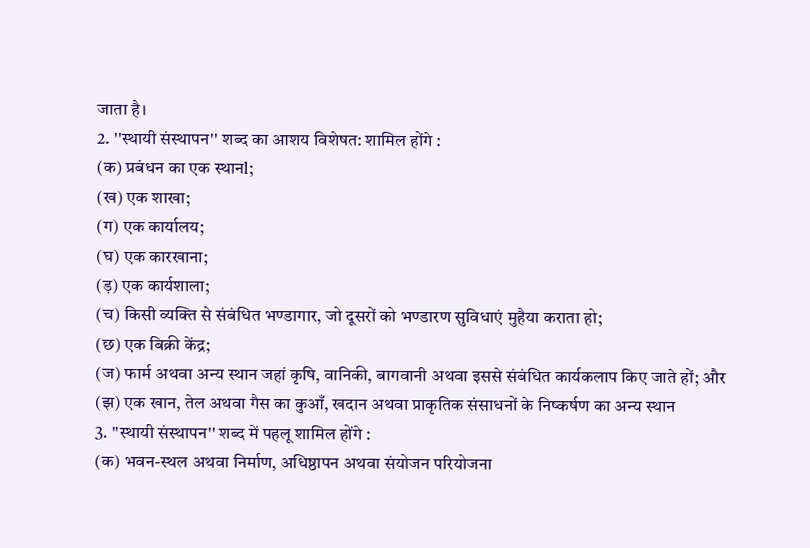जाता है।
2. ''स्थायी संस्थापन'' शब्द का आशय विशेषत: शामिल होंगे :
(क) प्रबंधन का एक स्थानl;
(ख) एक शाखा;
(ग) एक कार्यालय;
(घ) एक कारखाना;
(ड़) एक कार्यशाला;
(च) किसी व्यक्ति से संबंधित भण्डागार, जो दूसरों को भण्डारण सुविधाएं मुहैया कराता हो;
(छ) एक बिक्री केंद्र;
(ज) फार्म अथवा अन्य स्थान जहां कृषि, वानिकी, बागवानी अथवा इससे संबंधित कार्यकलाप किए जाते हों; और
(झ) एक खान, तेल अथवा गैस का कुआँ, खदान अथवा प्राकृतिक संसाधनों के निष्कर्षण का अन्य स्थान
3. ''स्थायी संस्थापन'' शब्द में पहलू शामिल होंगे :
(क) भवन-स्थल अथवा निर्माण, अधिष्ठापन अथवा संयोजन परियोजना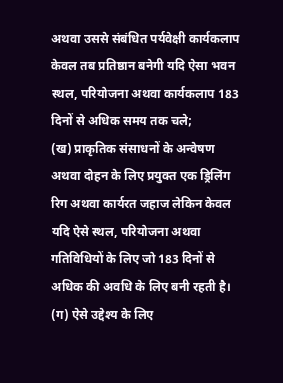अथवा उससे संबंधित पर्यवेक्षी कार्यकलाप केवल तब प्रतिष्ठान बनेगी यदि ऐसा भवन स्थल, परियोजना अथवा कार्यकलाप 183 दिनों से अधिक समय तक चले;
(ख) प्राकृतिक संसाधनों के अन्वेषण अथवा दोहन के लिए प्रयुक्त एक ड्रिलिंग रिग अथवा कार्यरत जहाज लेकिन केवल यदि ऐसे स्थल, परियोजना अथवा गतिविधियों के लिए जो 183 दिनों से अधिक की अवधि के लिए बनी रहती है।
(ग) ऐसे उद्देश्य के लिए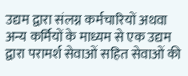उद्यम द्वारा संलग्न कर्मचारियों अथवा अन्य कर्मियों के माध्यम से एक उद्यम द्वारा परामर्श सेवाओं सहित सेवाओं की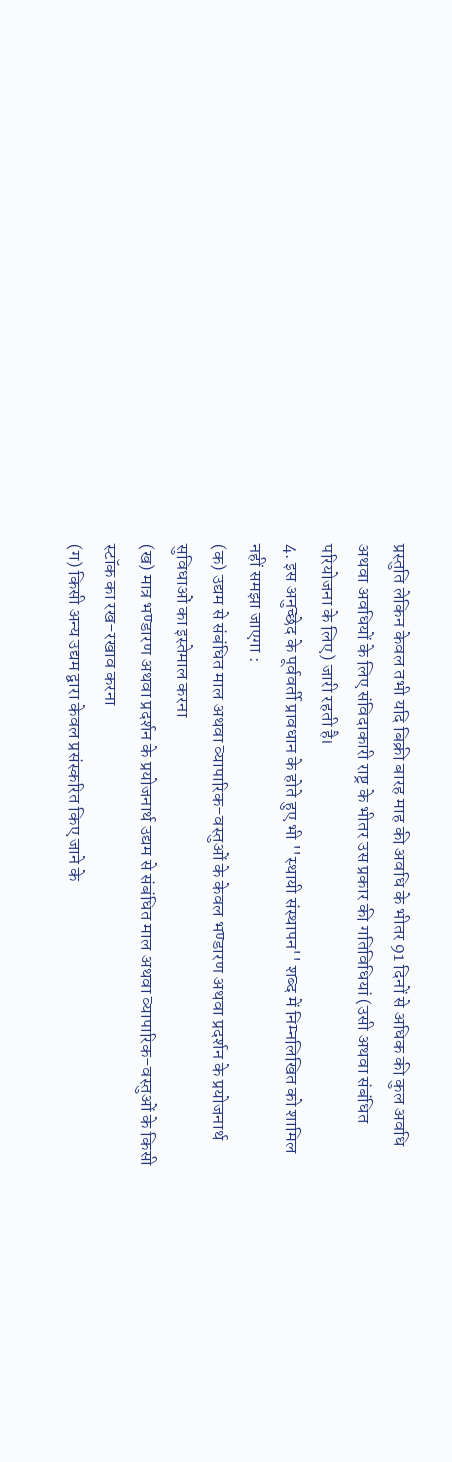प्रस्तुति लेकिन केवल तभी यदि बिक्री बारह माह की अवधि के भीतर 91 दिनों से अधिक की कुल अवधि अथवा अवधियों के लिए संविदाकारी राष्ट्र के भीतर उस प्रकार की गतिविधियां (उसी अथवा संबंधित परियोजना के लिए) जारी रहती है।
4. इस अनुच्छेद के पूर्ववर्ती प्रावधान के होते हुए भी ''स्थायी संस्थापन'' शब्द में निम्नलिखित को शामिल नहीं समझा जाएगा :
(क) उद्यम से संबंधित माल अथवा व्यापारिक-वस्तुओं के केवल भण्डारण अथवा प्रदर्शन के प्रयोजनार्थ सुविधाओं का इस्तेमाल करना
(ख) मात्र भण्डारण अथवा प्रदर्शन के प्रयोजनार्थ उद्यम से संबंधित माल अथवा व्यापारिक-वस्तुओं के किसी स्टॉक का रख-रखाव करना
(ग) किसी अन्य उद्यम द्वारा केवल प्रसंस्करित किए जाने के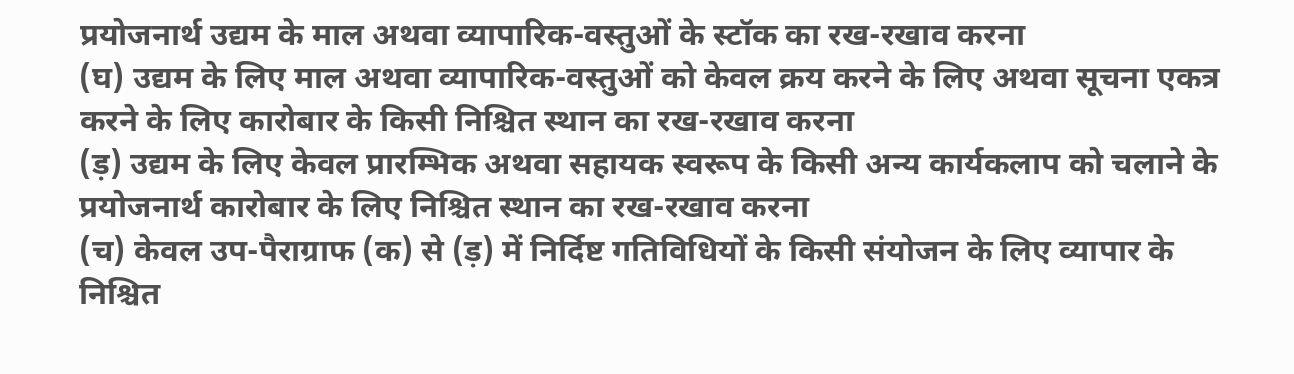प्रयोजनार्थ उद्यम के माल अथवा व्यापारिक-वस्तुओं के स्टॉक का रख-रखाव करना
(घ) उद्यम के लिए माल अथवा व्यापारिक-वस्तुओं को केवल क्रय करने के लिए अथवा सूचना एकत्र करने के लिए कारोबार के किसी निश्चित स्थान का रख-रखाव करना
(ड़) उद्यम के लिए केवल प्रारम्भिक अथवा सहायक स्वरूप के किसी अन्य कार्यकलाप को चलाने के प्रयोजनार्थ कारोबार के लिए निश्चित स्थान का रख-रखाव करना
(च) केवल उप-पैराग्राफ (क) से (ड़) में निर्दिष्ट गतिविधियों के किसी संयोजन के लिए व्यापार के निश्चित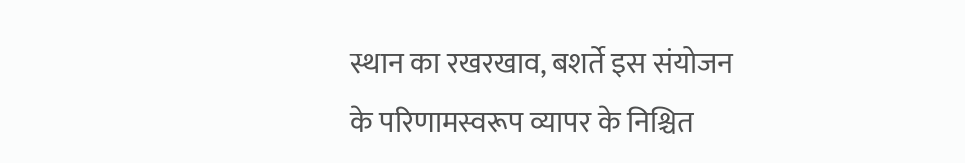स्थान का रखरखाव, बशर्ते इस संयोजन के परिणामस्वरूप व्यापर के निश्चित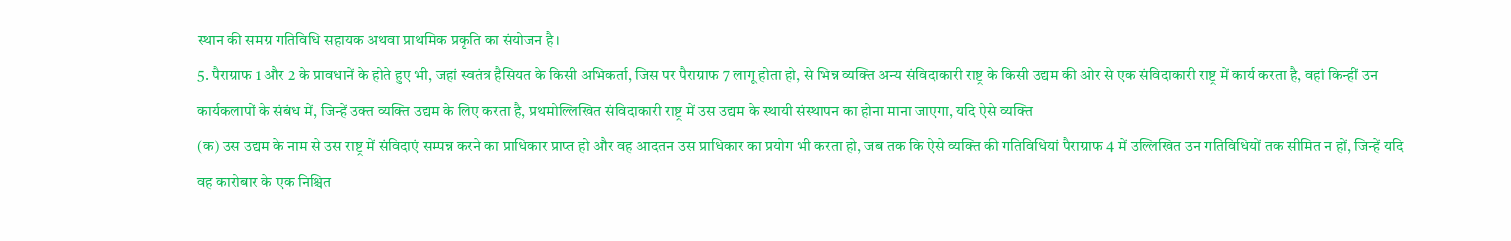स्थान की समग्र गतिविधि सहायक अथवा प्राथमिक प्रकृति का संयोजन है।
5. पैराग्राफ 1 और 2 के प्रावधानें के होते हुए भी, जहां स्वतंत्र हैसियत के किसी अभिकर्ता, जिस पर पैराग्राफ 7 लागू होता हो, से भिन्न व्यक्ति अन्य संविदाकारी राष्ट्र के किसी उद्यम की ओर से एक संविदाकारी राष्ट्र में कार्य करता है, वहां किन्हीं उन कार्यकलापों के संबंध में, जिन्हें उक्त व्यक्ति उद्यम के लिए करता है, प्रथमोल्लिखित संविदाकारी राष्ट्र में उस उद्यम के स्थायी संस्थापन का होना माना जाएगा, यदि ऐसे व्यक्ति
(क) उस उद्यम के नाम से उस राष्ट्र में संविदाएं सम्पन्न करने का प्राधिकार प्राप्त हो और वह आदतन उस प्राधिकार का प्रयोग भी करता हो, जब तक कि ऐसे व्यक्ति की गतिविधियां पैराग्राफ 4 में उल्लिखित उन गतिविधियों तक सीमित न हों, जिन्हें यदि वह कारोबार के एक निश्चित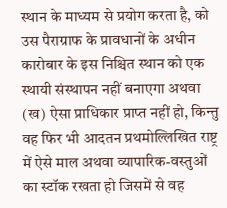स्थान के माध्यम से प्रयोग करता है, को उस पैराग्राफ के प्रावधानों के अधीन कारोबार के इस निश्चित स्थान को एक स्थायी संस्थापन नहीं बनाएगा अथवा
(ख) ऐसा प्राधिकार प्राप्त नहीं हो, किन्तु वह फिर भी आदतन प्रथमोल्लिखित राष्ट्र में ऐसे माल अथवा व्यापारिक-वस्तुओं का स्टॉक रखता हो जिसमें से वह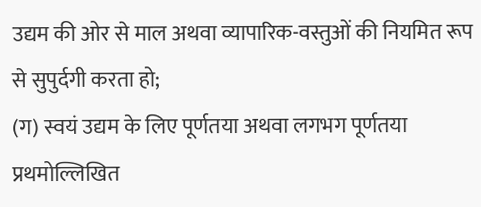उद्यम की ओर से माल अथवा व्यापारिक-वस्तुओं की नियमित रूप से सुपुर्दगी करता हो;
(ग) स्वयं उद्यम के लिए पूर्णतया अथवा लगभग पूर्णतया प्रथमोल्लिखित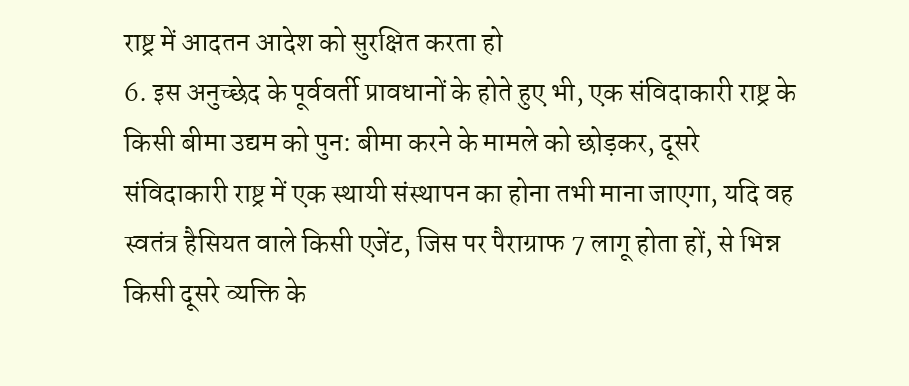राष्ट्र में आदतन आदेश को सुरक्षित करता हो
6. इस अनुच्छेद के पूर्ववर्ती प्रावधानों के होते हुए भी, एक संविदाकारी राष्ट्र के किसी बीमा उद्यम को पुन: बीमा करने के मामले को छोड़कर, दूसरे संविदाकारी राष्ट्र में एक स्थायी संस्थापन का होना तभी माना जाएगा, यदि वह स्वतंत्र हैसियत वाले किसी एजेंट, जिस पर पैराग्राफ 7 लागू होता हों, से भिन्न किसी दूसरे व्यक्ति के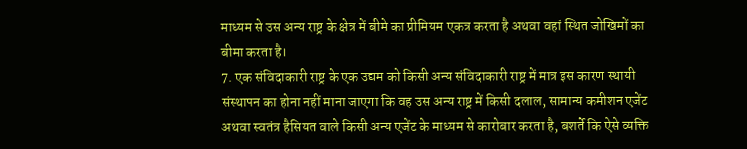माध्यम से उस अन्य राष्ट्र के क्षेत्र में बीमे का प्रीमियम एकत्र करता है अथवा वहां स्थित जोखिमों का बीमा करता है।
7. एक संविदाकारी राष्ट्र के एक उद्यम को किसी अन्य संविदाकारी राष्ट्र में मात्र इस कारण स्थायी संस्थापन का होना नहीं माना जाएगा कि वह उस अन्य राष्ट्र में किसी दलाल, सामान्य कमीशन एजेंट अथवा स्वतंत्र हैसियत वाले किसी अन्य एजेंट के माध्यम से कारोबार करता है, बशर्ते कि ऐसे व्यक्ति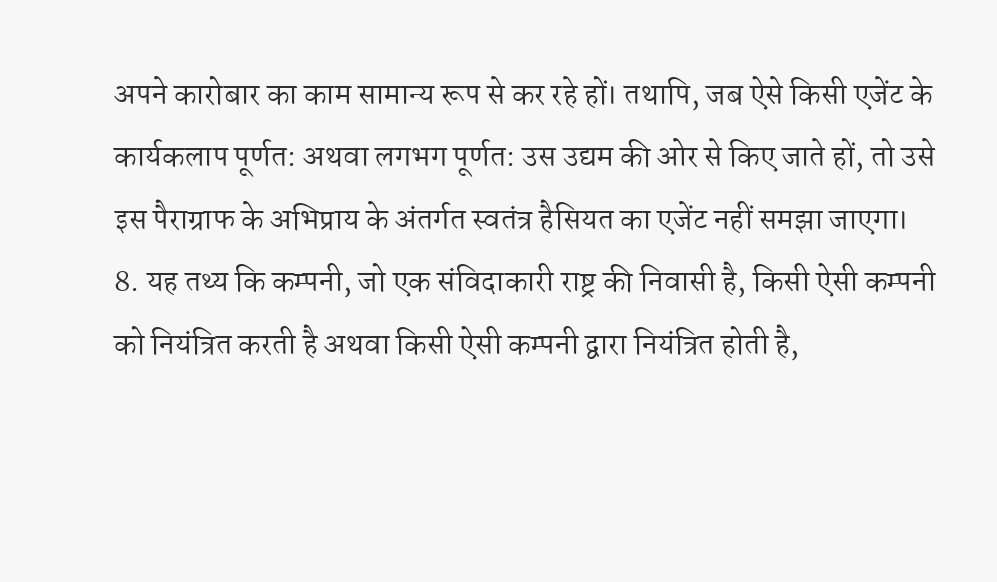अपने कारोबार का काम सामान्य रूप से कर रहे हों। तथापि, जब ऐसे किसी एजेंट के कार्यकलाप पूर्णत: अथवा लगभग पूर्णत: उस उद्यम की ओर से किए जाते हों, तो उसे इस पैराग्राफ के अभिप्राय के अंतर्गत स्वतंत्र हैसियत का एजेंट नहीं समझा जाएगा।
8. यह तथ्य कि कम्पनी, जो एक संविदाकारी राष्ट्र की निवासी है, किसी ऐसी कम्पनी को नियंत्रित करती है अथवा किसी ऐसी कम्पनी द्वारा नियंत्रित होती है,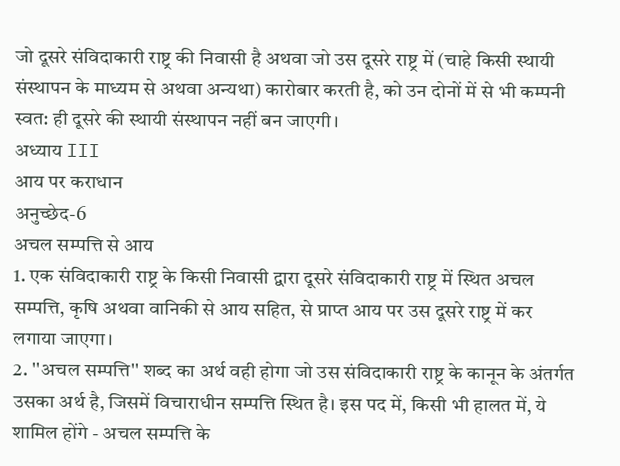जो दूसरे संविदाकारी राष्ट्र की निवासी है अथवा जो उस दूसरे राष्ट्र में (चाहे किसी स्थायी संस्थापन के माध्यम से अथवा अन्यथा) कारोबार करती है, को उन दोनों में से भी कम्पनी स्वत: ही दूसरे की स्थायी संस्थापन नहीं बन जाएगी।
अध्याय III
आय पर कराधान
अनुच्छेद-6
अचल सम्पत्ति से आय
1. एक संविदाकारी राष्ट्र के किसी निवासी द्वारा दूसरे संविदाकारी राष्ट्र में स्थित अचल सम्पत्ति, कृषि अथवा वानिकी से आय सहित, से प्राप्त आय पर उस दूसरे राष्ट्र में कर लगाया जाएगा।
2. ''अचल सम्पत्ति'' शब्द का अर्थ वही होगा जो उस संविदाकारी राष्ट्र के कानून के अंतर्गत उसका अर्थ है, जिसमें विचाराधीन सम्पत्ति स्थित है। इस पद में, किसी भी हालत में, ये शामिल होंगे - अचल सम्पत्ति के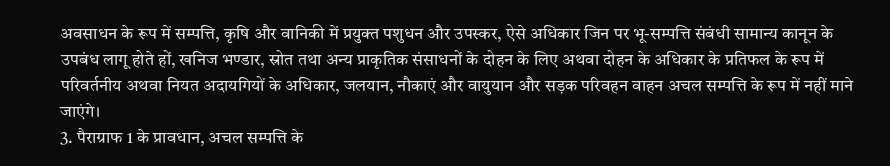अवसाधन के रूप में सम्पत्ति, कृषि और वानिकी में प्रयुक्त पशुधन और उपस्कर, ऐसे अधिकार जिन पर भू-सम्पत्ति संबंधी सामान्य कानून के उपबंध लागू होते हों, खनिज भण्डार, स्रोत तथा अन्य प्राकृतिक संसाधनों के दोहन के लिए अथवा दोहन के अधिकार के प्रतिफल के रूप में परिवर्तनीय अथवा नियत अदायगियों के अधिकार, जलयान, नौकाएं और वायुयान और सड़क परिवहन वाहन अचल सम्पत्ति के रूप में नहीं माने जाएंगे।
3. पैराग्राफ 1 के प्रावधान, अचल सम्पत्ति के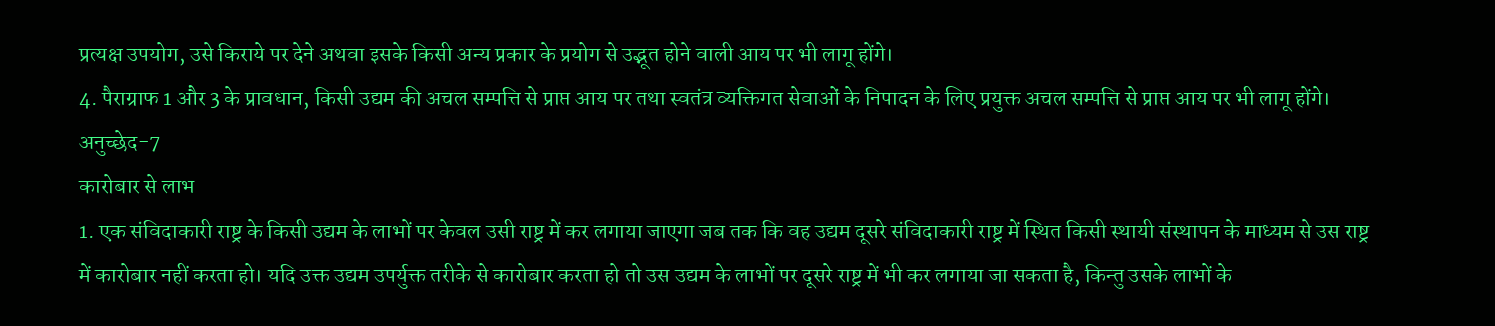प्रत्यक्ष उपयोग, उसे किराये पर देने अथवा इसके किसी अन्य प्रकार के प्रयोग से उद्भूत होने वाली आय पर भी लागू होंगे।
4. पैराग्राफ 1 और 3 के प्रावधान, किसी उद्यम की अचल सम्पत्ति से प्राप्त आय पर तथा स्वतंत्र व्यक्तिगत सेवाओं के निपादन के लिए प्रयुक्त अचल सम्पत्ति से प्राप्त आय पर भी लागू होंगे।
अनुच्छेद-7
कारोबार से लाभ
1. एक संविदाकारी राष्ट्र के किसी उद्यम के लाभों पर केवल उसी राष्ट्र में कर लगाया जाएगा जब तक कि वह उद्यम दूसरे संविदाकारी राष्ट्र में स्थित किसी स्थायी संस्थापन के माध्यम से उस राष्ट्र में कारोबार नहीं करता हो। यदि उक्त उद्यम उपर्युक्त तरीके से कारोबार करता हो तो उस उद्यम के लाभों पर दूसरे राष्ट्र में भी कर लगाया जा सकता है, किन्तु उसके लाभों के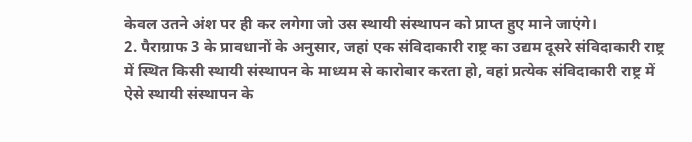केवल उतने अंश पर ही कर लगेगा जो उस स्थायी संस्थापन को प्राप्त हुए माने जाएंगे।
2. पैराग्राफ 3 के प्रावधानों के अनुसार, जहां एक संविदाकारी राष्ट्र का उद्यम दूसरे संविदाकारी राष्ट्र में स्थित किसी स्थायी संस्थापन के माध्यम से कारोबार करता हो, वहां प्रत्येक संविदाकारी राष्ट्र में ऐसे स्थायी संस्थापन के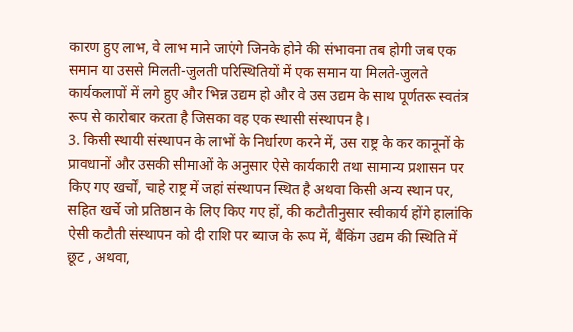कारण हुए लाभ, वे लाभ माने जाएंगे जिनके होने की संभावना तब होगी जब एक समान या उससे मिलती-जुलती परिस्थितियों में एक समान या मिलते-जुलते कार्यकलापों में लगे हुए और भिन्न उद्यम हो और वे उस उद्यम के साथ पूर्णतरू स्वतंत्र रूप से कारोबार करता है जिसका वह एक स्थासी संस्थापन है।
3. किसी स्थायी संस्थापन के लाभों के निर्धारण करने में, उस राष्ट्र के कर कानूनों के प्रावधानों और उसकी सीमाओं के अनुसार ऐसे कार्यकारी तथा सामान्य प्रशासन पर किए गए खर्चों, चाहे राष्ट्र में जहां संस्थापन स्थित है अथवा किसी अन्य स्थान पर, सहित खर्चे जो प्रतिष्ठान के लिए किए गए हों, की कटौतीनुसार स्वीकार्य होंगे हालांकि ऐसी कटौती संस्थापन को दी राशि पर ब्याज के रूप में, बैंकिंग उद्यम की स्थिति में छूट , अथवा,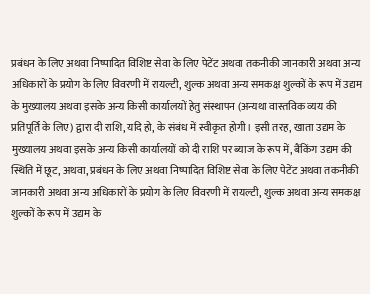प्रबंधन के लिए अथवा निष्पादित विशिष्ट सेवा के लिए पेटेंट अथवा तकनीकी जानकारी अथवा अन्य अधिकारों के प्रयोग के लिए विवरणी में रायल्टी, शुल्क अथवा अन्य समकक्ष शुल्कों के रूप में उद्यम के मुख्यालय अथवा इसके अन्य किसी कार्यालयों हेतु संस्थापन (अन्यथा वास्तविक व्यय की प्रतिपूर्ति के लिए) द्वारा दी राशि, यदि हो, के संबंध में स्वीकृत होगी। इसी तरह, खाता उद्यम के मुख्यालय अथवा इसके अन्य किसी कार्यालयों को दी राशि पर ब्याज के रूप में, बैंकिंग उद्यम की स्थिति में छूट, अथवा, प्रबंधन के लिए अथवा निष्पादित विशिष्ट सेवा के लिए पेटेंट अथवा तकनीकी जानकारी अथवा अन्य अधिकारों के प्रयोग के लिए विवरणी में रायल्टी, शुल्क अथवा अन्य समकक्ष शुल्कों के रूप में उद्यम के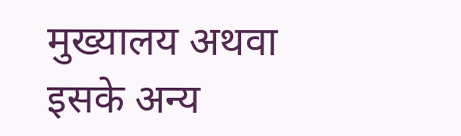मुख्यालय अथवा इसके अन्य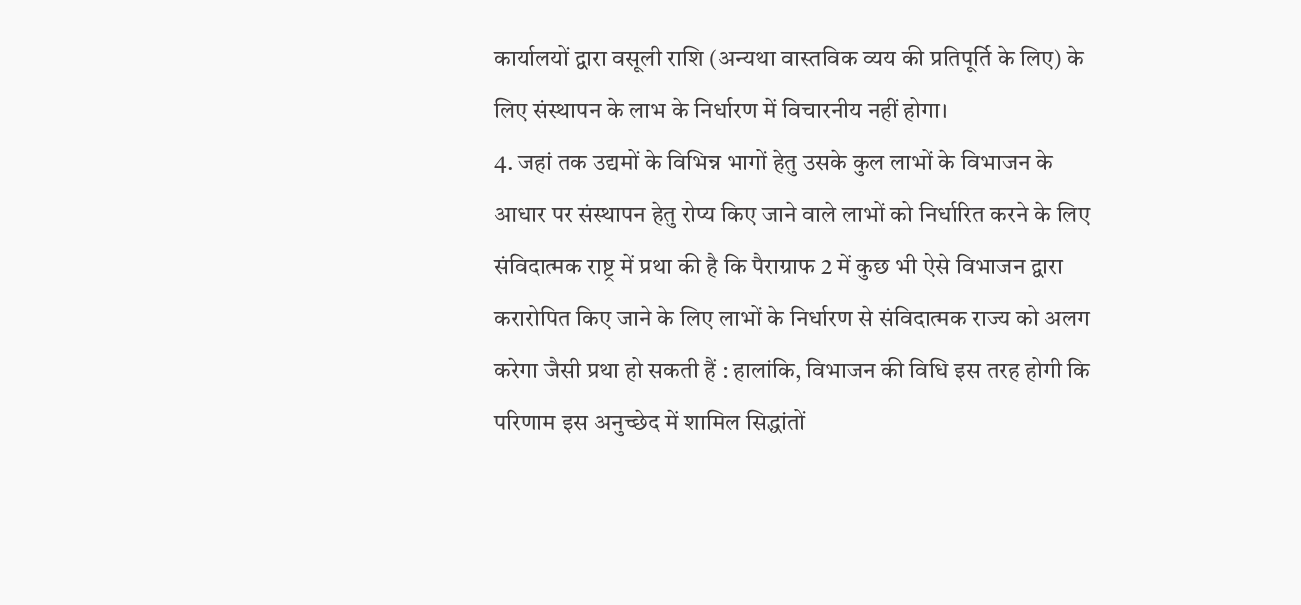कार्यालयों द्वारा वसूली राशि (अन्यथा वास्तविक व्यय की प्रतिपूर्ति के लिए) के लिए संस्थापन के लाभ के निर्धारण में विचारनीय नहीं होगा।
4. जहां तक उद्यमों के विभिन्न भागों हेतु उसके कुल लाभों के विभाजन के आधार पर संस्थापन हेतु रोप्य किए जाने वाले लाभों को निर्धारित करने के लिए संविदात्मक राष्ट्र में प्रथा की है कि पैराग्राफ 2 में कुछ भी ऐसे विभाजन द्वारा करारोपित किए जाने के लिए लाभों के निर्धारण से संविदात्मक राज्य को अलग करेगा जैसी प्रथा हो सकती हैं : हालांकि, विभाजन की विधि इस तरह होगी कि परिणाम इस अनुच्छेद में शामिल सिद्धांतों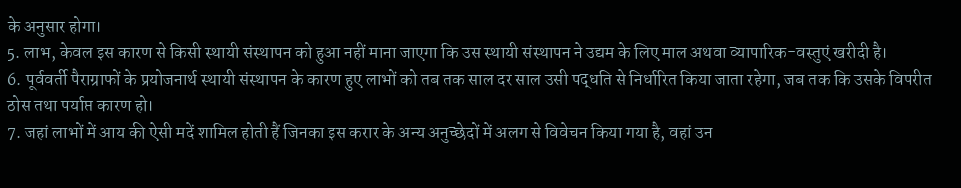के अनुसार होगा।
5. लाभ, केवल इस कारण से किसी स्थायी संस्थापन को हुआ नहीं माना जाएगा कि उस स्थायी संस्थापन ने उद्यम के लिए माल अथवा व्यापारिक-वस्तुएं खरीदी है।
6. पूर्ववर्ती पैराग्राफों के प्रयोजनार्थ स्थायी संस्थापन के कारण हुए लाभों को तब तक साल दर साल उसी पद्धति से निर्धारित किया जाता रहेगा, जब तक कि उसके विपरीत ठोस तथा पर्याप्त कारण हो।
7. जहां लाभों में आय की ऐसी मदें शामिल होती हैं जिनका इस करार के अन्य अनुच्छेदों में अलग से विवेचन किया गया है, वहां उन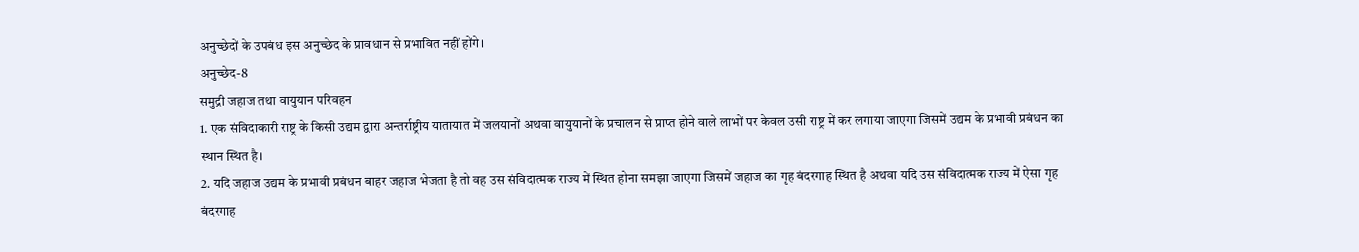अनुच्छेदों के उपबंध इस अनुच्छेद के प्रावधान से प्रभावित नहीं होंगे।
अनुच्छेद-8
समुद्री जहाज तथा वायुयान परिवहन
1. एक संविदाकारी राष्ट्र के किसी उद्यम द्वारा अन्तर्राष्ट्रीय यातायात में जलयानों अथवा वायुयानों के प्रचालन से प्राप्त होने वाले लाभों पर केवल उसी राष्ट्र में कर लगाया जाएगा जिसमें उद्यम के प्रभावी प्रबंधन का स्थान स्थित है।
2. यदि जहाज उद्यम के प्रभावी प्रबंधन बाहर जहाज भेजता है तो वह उस संविदात्मक राज्य में स्थित होना समझा जाएगा जिसमें जहाज का गृह बंदरगाह स्थित है अथवा यदि उस संविदात्मक राज्य में ऐसा गृह बंदरगाह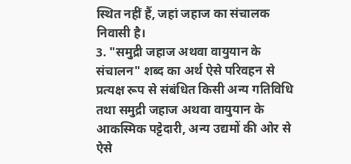स्थित नहीं हैं, जहां जहाज का संचालक निवासी है।
3. "समुद्री जहाज अथवा वायुयान के संचालन" शब्द का अर्थ ऐसे परिवहन से प्रत्यक्ष रूप से संबंधित किसी अन्य गतिविधि तथा समुद्री जहाज अथवा वायुयान के आकस्मिक पट्टेदारी, अन्य उद्यमों की ओर से ऐसे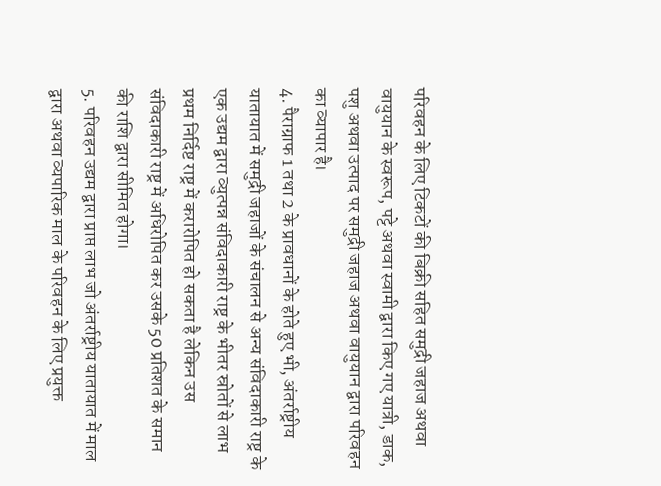परिवहन के लिए टिकटों की बिक्री सहित समुद्री जहाज अथवा वायुयान के स्वरूप, पट्टे अथवा स्वामी द्वारा किए गए यात्री, डाक, पशु अथवा उत्पाद पर समुद्री जहाज अथवा वायुयान द्वारा परिवहन का व्यापार है।
4. पैराग्राफ 1 तथा 2 के प्रावधानों के होते हुए भी, अंतर्राष्ट्रीय यातायात में समुद्री जहाजों के संचालन से अन्य संविदाकारी राष्ट्र के एक उद्यम द्वारा व्युत्पन्न संविदाकारी राष्ट्र के भीतर स्रोतों से लाभ प्रथम निर्दिष्ट राष्ट्र में करारोपित हो सकता है लेकिन उस संविदाकारी राष्ट्र में अधिरोपित कर उसके 50 प्रतिशत के समान की राशि द्वारा सीमित होगा।
5. परिवहन उद्यम द्वारा प्राप्त लाभ जो अंतर्राष्ट्रीय यातायात में माल द्वारा अथवा व्यपारिक माल के परिवहन के लिए प्रयुक्त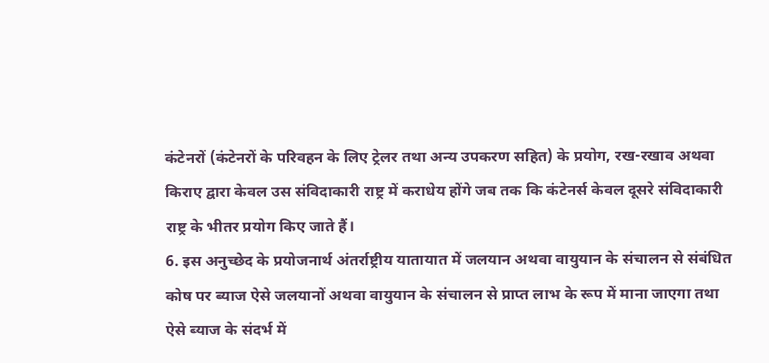कंटेनरों (कंटेनरों के परिवहन के लिए ट्रेलर तथा अन्य उपकरण सहित) के प्रयोग, रख-रखाव अथवा किराए द्वारा केवल उस संविदाकारी राष्ट्र में कराधेय होंगे जब तक कि कंटेनर्स केवल दूसरे संविदाकारी राष्ट्र के भीतर प्रयोग किए जाते हैं।
6. इस अनुच्छेद के प्रयोजनार्थ अंतर्राष्ट्रीय यातायात में जलयान अथवा वायुयान के संचालन से संबंधित कोष पर ब्याज ऐसे जलयानों अथवा वायुयान के संचालन से प्राप्त लाभ के रूप में माना जाएगा तथा ऐसे ब्याज के संदर्भ में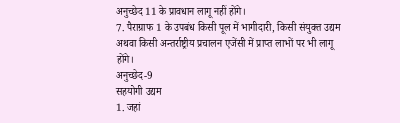अनुच्छेद 11 के प्रावधान लागू नहीं होंगे।
7. पैराग्राफ 1 के उपबंध किसी पूल में भागीदारी, किसी संयुक्त उद्यम अथवा किसी अन्तर्राष्ट्रीय प्रचालन एजेंसी में प्राप्त लाभों पर भी लागू होंगे।
अनुच्छेद-9
सहयोगी उद्यम
1. जहां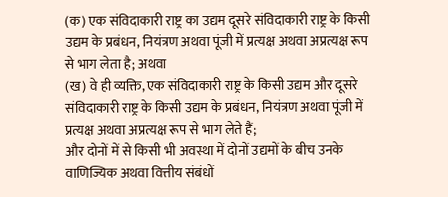(क) एक संविदाकारी राष्ट्र का उद्यम दूसरे संविदाकारी राष्ट्र के किसी उद्यम के प्रबंधन, नियंत्रण अथवा पूंजी में प्रत्यक्ष अथवा अप्रत्यक्ष रूप से भाग लेता है; अथवा
(ख) वे ही व्यक्ति, एक संविदाकारी राष्ट्र के किसी उद्यम और दूसरे संविदाकारी राष्ट्र के किसी उद्यम के प्रबंधन, नियंत्रण अथवा पूंजी में प्रत्यक्ष अथवा अप्रत्यक्ष रूप से भाग लेते हैं;
और दोनों में से किसी भी अवस्था में दोनों उद्यमों के बीच उनके वाणिज्यिक अथवा वित्तीय संबंधों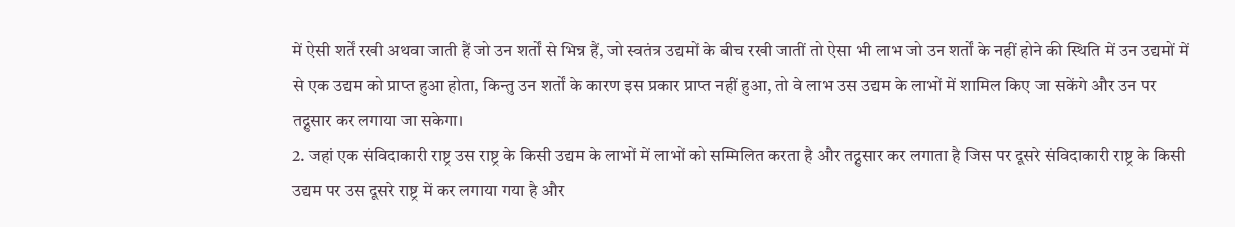में ऐसी शर्तें रखी अथवा जाती हैं जो उन शर्तों से भिन्न हैं, जो स्वतंत्र उद्यमों के बीच रखी जातीं तो ऐसा भी लाभ जो उन शर्तों के नहीं होने की स्थिति में उन उद्यमों में से एक उद्यम को प्राप्त हुआ होता, किन्तु उन शर्तों के कारण इस प्रकार प्राप्त नहीं हुआ, तो वे लाभ उस उद्यम के लाभों में शामिल किए जा सकेंगे और उन पर तद्नुसार कर लगाया जा सकेगा।
2. जहां एक संविदाकारी राष्ट्र उस राष्ट्र के किसी उद्यम के लाभों में लाभों को सम्मिलित करता है और तद्नुसार कर लगाता है जिस पर दूसरे संविदाकारी राष्ट्र के किसी उद्यम पर उस दूसरे राष्ट्र में कर लगाया गया है और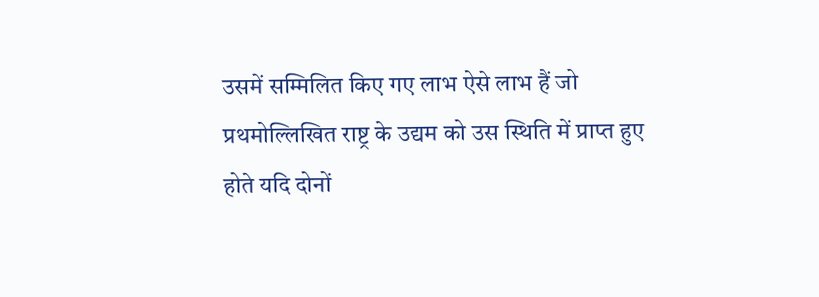उसमें सम्मिलित किए गए लाभ ऐसे लाभ हैं जो प्रथमोल्लिखित राष्ट्र के उद्यम को उस स्थिति में प्राप्त हुए होते यदि दोनों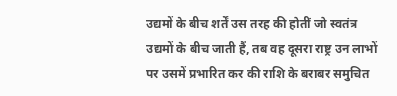उद्यमों के बीच शर्तें उस तरह की होतीं जो स्वतंत्र उद्यमों के बीच जाती हैं, तब वह दूसरा राष्ट्र उन लाभों पर उसमें प्रभारित कर की राशि के बराबर समुचित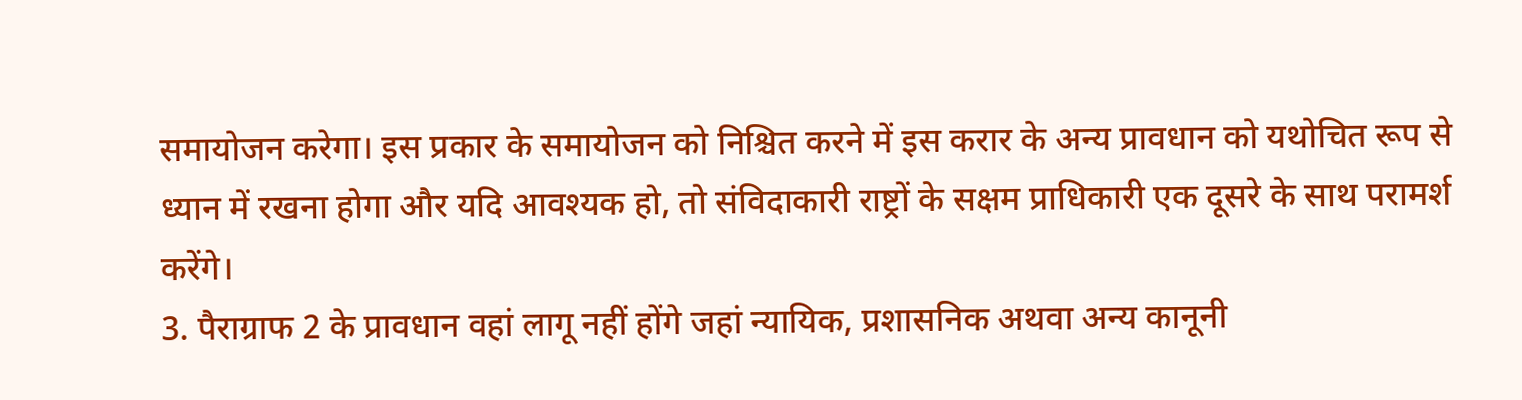समायोजन करेगा। इस प्रकार के समायोजन को निश्चित करने में इस करार के अन्य प्रावधान को यथोचित रूप से ध्यान में रखना होगा और यदि आवश्यक हो, तो संविदाकारी राष्ट्रों के सक्षम प्राधिकारी एक दूसरे के साथ परामर्श करेंगे।
3. पैराग्राफ 2 के प्रावधान वहां लागू नहीं होंगे जहां न्यायिक, प्रशासनिक अथवा अन्य कानूनी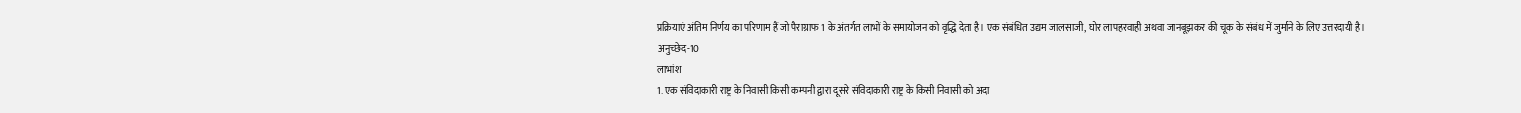प्रक्रियाएं अंतिम निर्णय का परिणाम हैं जो पैराग्राफ 1 के अंतर्गत लाभों के समायोजन को वृद्धि देता है। एक संबंधित उद्यम जालसाजी, घोर लापहरवाही अथवा जानबूझकर की चूक के संबंध में जुर्माने के लिए उत्तरदायी है।
अनुच्छेद-10
लाभांश
1. एक संविदाकारी राष्ट्र के निवासी किसी कम्पनी द्वारा दूसरे संविदाकारी राष्ट्र के किसी निवासी को अदा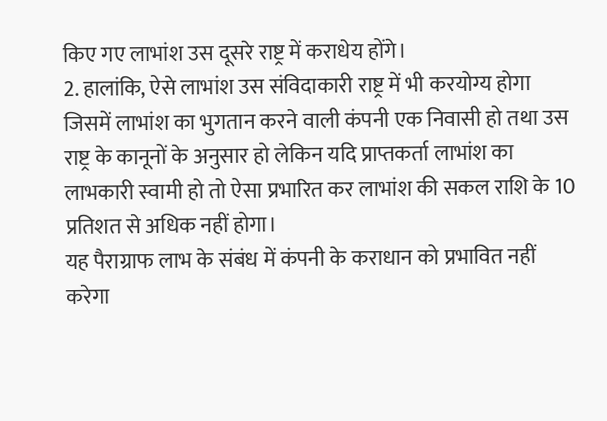किए गए लाभांश उस दूसरे राष्ट्र में कराधेय होंगे।
2. हालांकि, ऐसे लाभांश उस संविदाकारी राष्ट्र में भी करयोग्य होगा जिसमें लाभांश का भुगतान करने वाली कंपनी एक निवासी हो तथा उस राष्ट्र के कानूनों के अनुसार हो लेकिन यदि प्राप्तकर्ता लाभांश का लाभकारी स्वामी हो तो ऐसा प्रभारित कर लाभांश की सकल राशि के 10 प्रतिशत से अधिक नहीं होगा।
यह पैराग्राफ लाभ के संबंध में कंपनी के कराधान को प्रभावित नहीं करेगा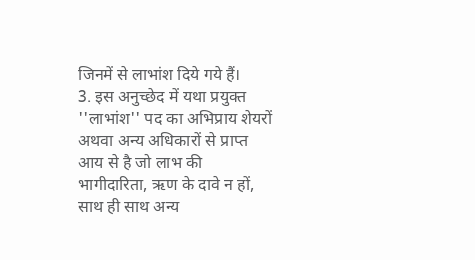जिनमें से लाभांश दिये गये हैं।
3. इस अनुच्छेद में यथा प्रयुक्त ''लाभांश'' पद का अभिप्राय शेयरों अथवा अन्य अधिकारों से प्राप्त आय से है जो लाभ की भागीदारिता, ऋण के दावे न हों, साथ ही साथ अन्य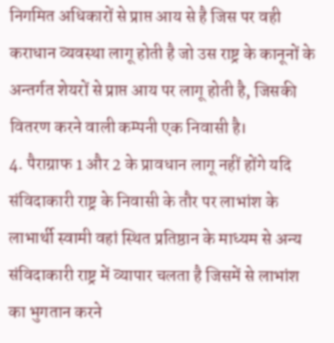निगमित अधिकारों से प्राप्त आय से है जिस पर वही कराधान व्यवस्था लागू होती है जो उस राष्ट्र के कानूनों के अन्तर्गत शेयरों से प्राप्त आय पर लागू होती है, जिसकी वितरण करने वाली कम्पनी एक निवासी है।
4. पैराग्राफ 1 और 2 के प्रावधान लागू नहीं होंगे यदि संविदाकारी राष्ट्र के निवासी के तौर पर लाभांश के लाभार्थी स्वामी वहां स्थित प्रतिष्ठान के माध्यम से अन्य संविदाकारी राष्ट्र में व्यापार चलता है जिसमें से लाभांश का भुगतान करने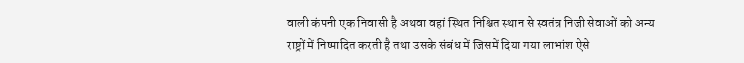वाली कंपनी एक निवासी है अथवा वहां स्थित निश्चित स्थान से स्वतंत्र निजी सेवाओं को अन्य राष्ट्रों में निष्पादित करती है तथा उसके संबंध में जिसमें दिया गया लाभांश ऐसे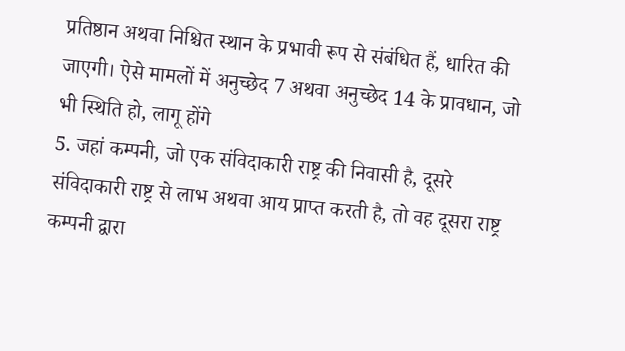प्रतिष्ठान अथवा निश्चित स्थान के प्रभावी रूप से संबंधित हैं, धारित की जाएगी। ऐसे मामलों में अनुच्छेद 7 अथवा अनुच्छेद 14 के प्रावधान, जो भी स्थिति हो, लागू होंगे
5. जहां कम्पनी, जो एक संविदाकारी राष्ट्र की निवासी है, दूसरे संविदाकारी राष्ट्र से लाभ अथवा आय प्राप्त करती है, तो वह दूसरा राष्ट्र कम्पनी द्वारा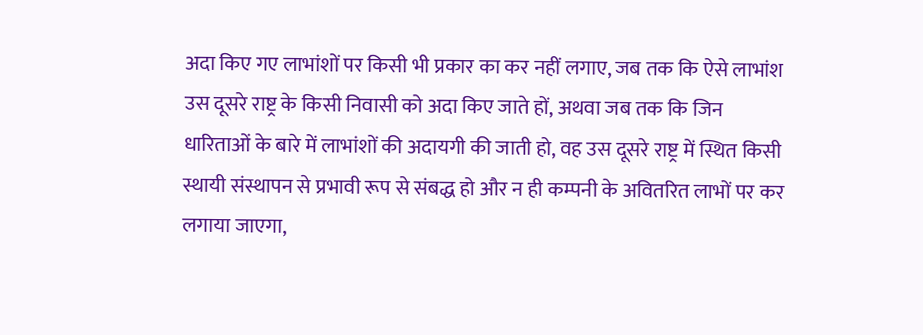अदा किए गए लाभांशों पर किसी भी प्रकार का कर नहीं लगाए, जब तक कि ऐसे लाभांश उस दूसरे राष्ट्र के किसी निवासी को अदा किए जाते हों, अथवा जब तक कि जिन धारिताओं के बारे में लाभांशों की अदायगी की जाती हो, वह उस दूसरे राष्ट्र में स्थित किसी स्थायी संस्थापन से प्रभावी रूप से संबद्ध हो और न ही कम्पनी के अवितरित लाभों पर कर लगाया जाएगा,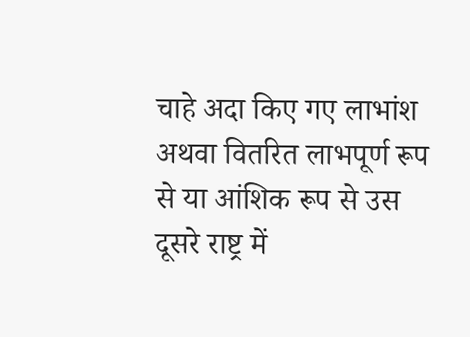चाहे अदा किए गए लाभांश अथवा वितरित लाभपूर्ण रूप से या आंशिक रूप से उस दूसरे राष्ट्र में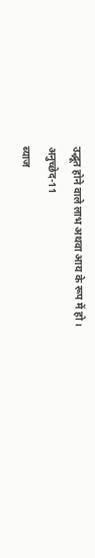उद्भूत होने वाले लाभ अथवा आय के रूप में हो।
अनुच्छेद-11
ब्याज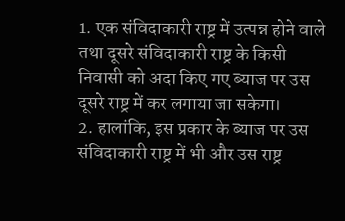1. एक संविदाकारी राष्ट्र में उत्पन्न होने वाले तथा दूसरे संविदाकारी राष्ट्र के किसी निवासी को अदा किए गए ब्याज पर उस दूसरे राष्ट्र में कर लगाया जा सकेगा।
2. हालांकि, इस प्रकार के ब्याज पर उस संविदाकारी राष्ट्र में भी और उस राष्ट्र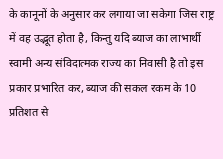के कानूनों के अनुसार कर लगाया जा सकेगा जिस राष्ट्र में वह उद्भूत होता है, किन्तु यदि ब्याज का लाभार्थी स्वामी अन्य संविदात्मक राज्य का निवासी है तो इस प्रकार प्रभारित कर, ब्याज की सकल रकम के 10 प्रतिशत से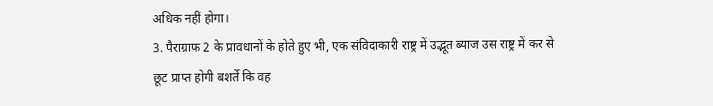अधिक नहीं होगा।
3. पैराग्राफ 2 के प्रावधानों के होते हुए भी, एक संविदाकारी राष्ट्र में उद्भूत ब्याज उस राष्ट्र में कर से छूट प्राप्त होगी बशर्ते कि वह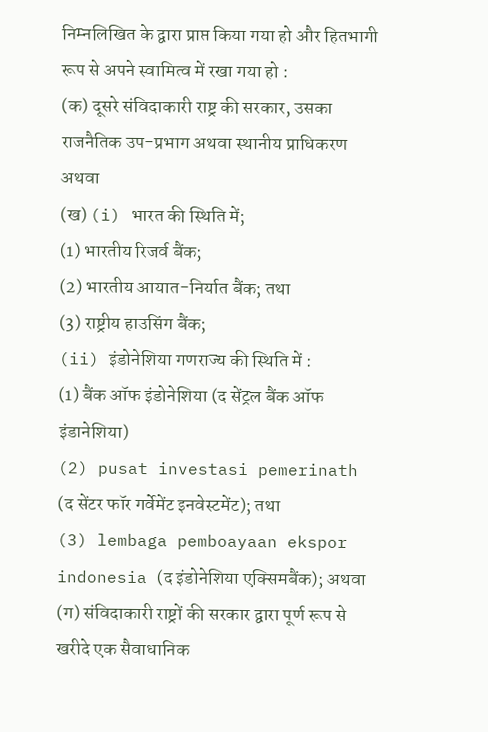निम्नलिखित के द्वारा प्राप्त किया गया हो और हितभागी रूप से अपने स्वामित्व में रखा गया हो :
(क) दूसरे संविदाकारी राष्ट्र की सरकार, उसका राजनैतिक उप-प्रभाग अथवा स्थानीय प्राधिकरण अथवा
(ख) (i) भारत की स्थिति में;
(1) भारतीय रिजर्व बैंक;
(2) भारतीय आयात-निर्यात बैंक; तथा
(3) राष्ट्रीय हाउसिंग बैंक;
(ii) इंडोनेशिया गणराज्य की स्थिति में :
(1) बैंक ऑफ इंडोनेशिया (द सेंट्रल बैंक ऑफ इंडानेशिया)
(2) pusat investasi pemerinath (द सेंटर फॉर गर्वेमेंट इनवेस्टमेंट); तथा
(3) lembaga pemboayaan ekspor indonesia (द इंडोनेशिया एक्सिमबैंक); अथवा
(ग) संविदाकारी राष्ट्रों की सरकार द्वारा पूर्ण रूप से खरीदे एक सैवाधानिक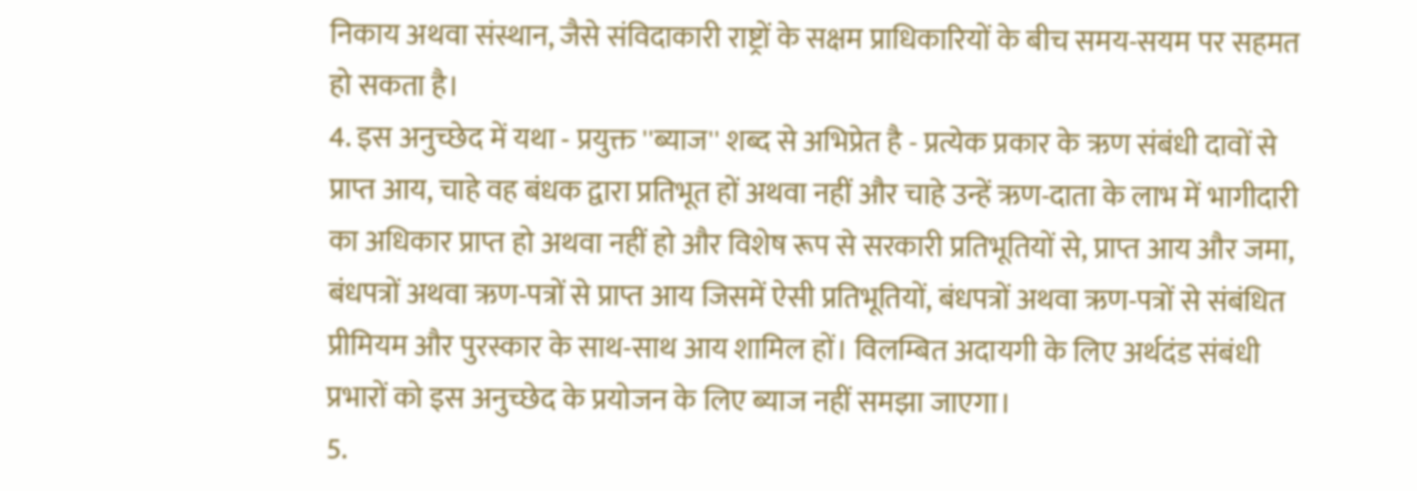निकाय अथवा संस्थान, जैसे संविदाकारी राष्ट्रों के सक्षम प्राधिकारियों के बीच समय-सयम पर सहमत हो सकता है।
4. इस अनुच्छेद में यथा - प्रयुक्त ''ब्याज'' शब्द से अभिप्रेत है - प्रत्येक प्रकार के ऋण संबंधी दावों से प्राप्त आय, चाहे वह बंधक द्वारा प्रतिभूत हों अथवा नहीं और चाहे उन्हें ऋण-दाता के लाभ में भागीदारी का अधिकार प्राप्त हो अथवा नहीं हो और विशेष रूप से सरकारी प्रतिभूतियों से, प्राप्त आय और जमा, बंधपत्रों अथवा ऋण-पत्रों से प्राप्त आय जिसमें ऐसी प्रतिभूतियों, बंधपत्रों अथवा ऋण-पत्रों से संबंधित प्रीमियम और पुरस्कार के साथ-साथ आय शामिल हों। विलम्बित अदायगी के लिए अर्थदंड संबंधी प्रभारों को इस अनुच्छेद के प्रयोजन के लिए ब्याज नहीं समझा जाएगा।
5.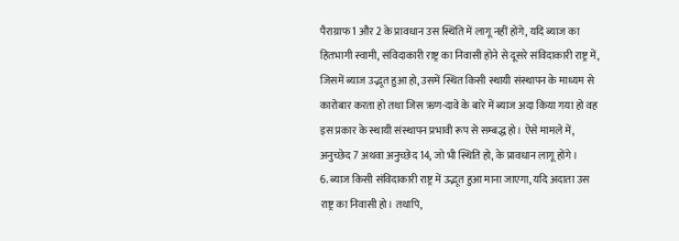पैराग्राफ 1 और 2 के प्रावधान उस स्थिति में लागू नहीं होंगे, यदि ब्याज का हितभागी स्वामी, संविदाकारी राष्ट्र का निवासी होने से दूसरे संविदाकारी राष्ट्र में, जिसमें ब्याज उद्भूत हुआ हो, उसमें स्थित किसी स्थायी संस्थापन के माध्यम से कारोबार करता हो तथा जिस ऋण-दावे के बारे में ब्याज अदा किया गया हो वह इस प्रकार के स्थायी संस्थापन प्रभावी रूप से सम्बद्ध हो। ऐसे मामले में, अनुच्छेद 7 अथवा अनुच्छेद 14, जो भी स्थिति हो, के प्रावधान लागू होंगे।
6. ब्याज किसी संविदाकारी राष्ट्र में उद्भूत हुआ माना जाएगा, यदि अदाता उस राष्ट्र का निवासी हो। तथापि,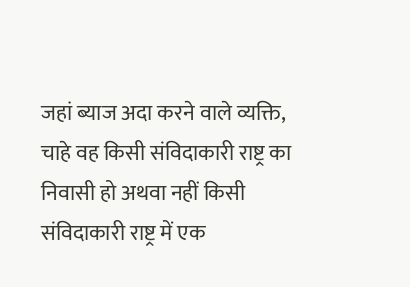जहां ब्याज अदा करने वाले व्यक्ति, चाहे वह किसी संविदाकारी राष्ट्र का निवासी हो अथवा नहीं किसी संविदाकारी राष्ट्र में एक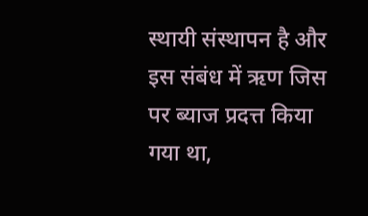स्थायी संस्थापन है और इस संबंध में ऋण जिस पर ब्याज प्रदत्त किया गया था,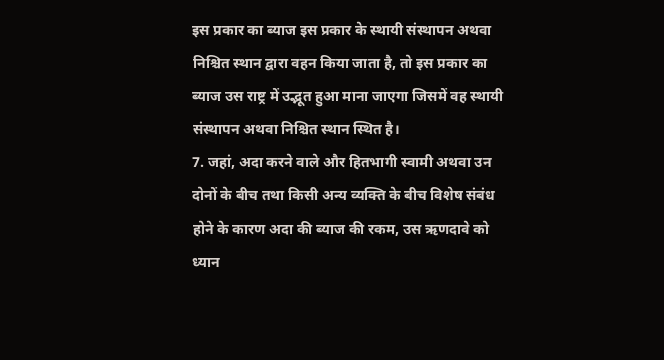इस प्रकार का ब्याज इस प्रकार के स्थायी संस्थापन अथवा निश्चित स्थान द्वारा वहन किया जाता है, तो इस प्रकार का ब्याज उस राष्ट्र में उद्भूत हुआ माना जाएगा जिसमें वह स्थायी संस्थापन अथवा निश्चित स्थान स्थित है।
7. जहां, अदा करने वाले और हितभागी स्वामी अथवा उन दोनों के बीच तथा किसी अन्य व्यक्ति के बीच विशेष संबंध होने के कारण अदा की ब्याज की रकम, उस ऋणदावे को ध्यान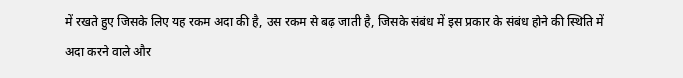में रखते हुए जिसके लिए यह रकम अदा की है, उस रकम से बढ़ जाती है, जिसके संबंध में इस प्रकार के संबंध होने की स्थिति में अदा करने वाले और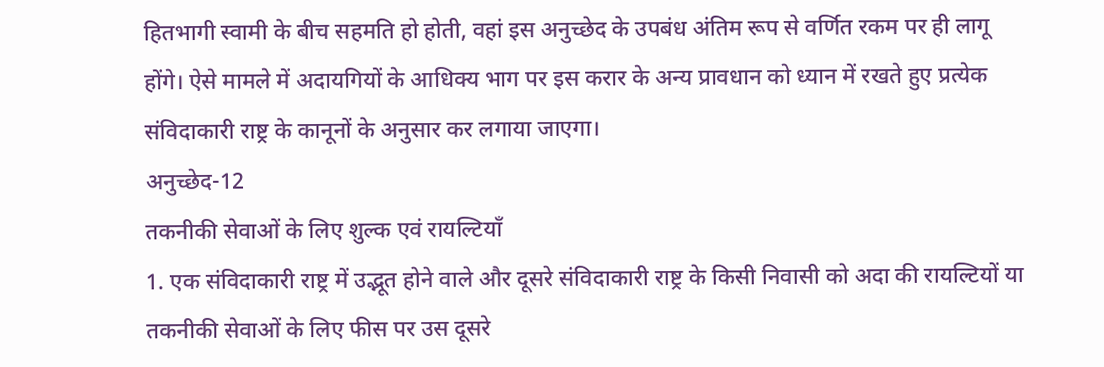हितभागी स्वामी के बीच सहमति हो होती, वहां इस अनुच्छेद के उपबंध अंतिम रूप से वर्णित रकम पर ही लागू होंगे। ऐसे मामले में अदायगियों के आधिक्य भाग पर इस करार के अन्य प्रावधान को ध्यान में रखते हुए प्रत्येक संविदाकारी राष्ट्र के कानूनों के अनुसार कर लगाया जाएगा।
अनुच्छेद-12
तकनीकी सेवाओं के लिए शुल्क एवं रायल्टियाँ
1. एक संविदाकारी राष्ट्र में उद्भूत होने वाले और दूसरे संविदाकारी राष्ट्र के किसी निवासी को अदा की रायल्टियों या तकनीकी सेवाओं के लिए फीस पर उस दूसरे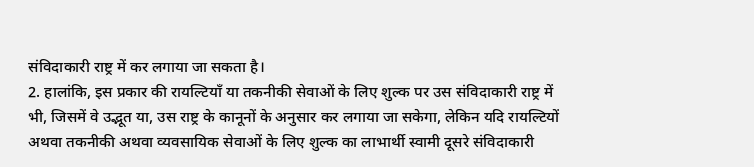संविदाकारी राष्ट्र में कर लगाया जा सकता है।
2. हालांकि, इस प्रकार की रायल्टियाँ या तकनीकी सेवाओं के लिए शुल्क पर उस संविदाकारी राष्ट्र में भी, जिसमें वे उद्भूत या, उस राष्ट्र के कानूनों के अनुसार कर लगाया जा सकेगा, लेकिन यदि रायल्टियों अथवा तकनीकी अथवा व्यवसायिक सेवाओं के लिए शुल्क का लाभार्थी स्वामी दूसरे संविदाकारी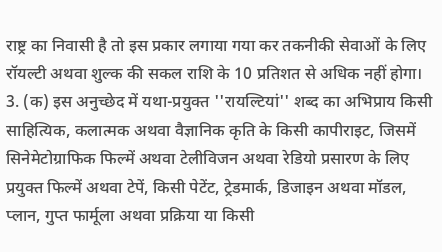राष्ट्र का निवासी है तो इस प्रकार लगाया गया कर तकनीकी सेवाओं के लिए रॉयल्टी अथवा शुल्क की सकल राशि के 10 प्रतिशत से अधिक नहीं होगा।
3. (क) इस अनुच्छेद में यथा-प्रयुक्त ''रायल्टियां'' शब्द का अभिप्राय किसी साहित्यिक, कलात्मक अथवा वैज्ञानिक कृति के किसी कापीराइट, जिसमें सिनेमेटोग्राफिक फिल्में अथवा टेलीविजन अथवा रेडियो प्रसारण के लिए प्रयुक्त फिल्में अथवा टेपें, किसी पेटेंट, ट्रेडमार्क, डिजाइन अथवा मॉडल, प्लान, गुप्त फार्मूला अथवा प्रक्रिया या किसी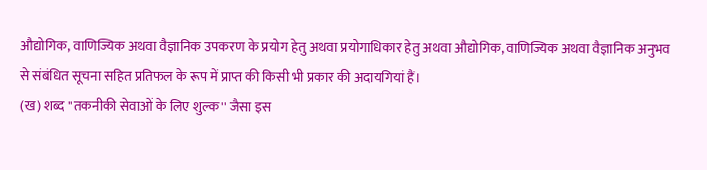औद्योगिक, वाणिज्यिक अथवा वैज्ञानिक उपकरण के प्रयोग हेतु अथवा प्रयोगाधिकार हेतु अथवा औद्योगिक, वाणिज्यिक अथवा वैज्ञानिक अनुभव से संबंधित सूचना सहित प्रतिफल के रूप में प्राप्त की किसी भी प्रकार की अदायगियां हैं।
(ख) शब्द ''तकनीकी सेवाओं के लिए शुल्क'' जैसा इस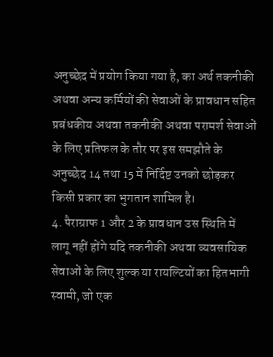अनुच्छेद में प्रयोग किया गया है, का अर्थ तकनीकी अथवा अन्य कर्मियों की सेवाओं के प्रावधान सहित प्रबंधकीय अथवा तकनीकी अथवा परामर्श सेवाओं के लिए प्रतिफल के तौर पर इस समझौते के अनुच्छेद 14 तथा 15 में निर्दिष्ट उनको छोड़कर किसी प्रकार का भुगतान शामिल है।
4. पैराग्राफ 1 और 2 के प्रावधान उस स्थिति में लागू नहीं होंगे यदि तकनीकी अथवा व्यवसायिक सेवाओं के लिए शुल्क या रायल्टियों का हितभागी स्वामी, जो एक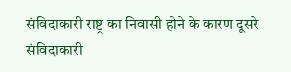संविदाकारी राष्ट्र का निवासी होने के कारण दूसरे संविदाकारी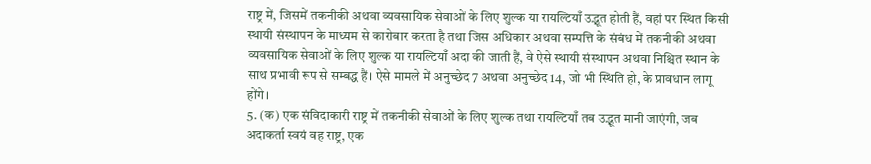राष्ट्र में, जिसमें तकनीकी अथवा व्यवसायिक सेवाओं के लिए शुल्क या रायल्टियाँ उद्भूत होती हैं, वहां पर स्थित किसी स्थायी संस्थापन के माध्यम से कारोबार करता है तथा जिस अधिकार अथवा सम्पत्ति के संबंध में तकनीकी अथवा व्यवसायिक सेवाओं के लिए शुल्क या रायल्टियाँ अदा की जाती हैं, वे ऐसे स्थायी संस्थापन अथवा निश्चित स्थान के साथ प्रभावी रूप से सम्बद्ध हैं। ऐसे मामले में अनुच्छेद 7 अथवा अनुच्छेद 14, जो भी स्थिति हो, के प्रावधान लागू होंगे।
5. (क) एक संविदाकारी राष्ट्र में तकनीकी सेवाओं के लिए शुल्क तथा रायल्टियाँ तब उद्भूत मानी जाएंगी, जब अदाकर्ता स्वयं वह राष्ट्र, एक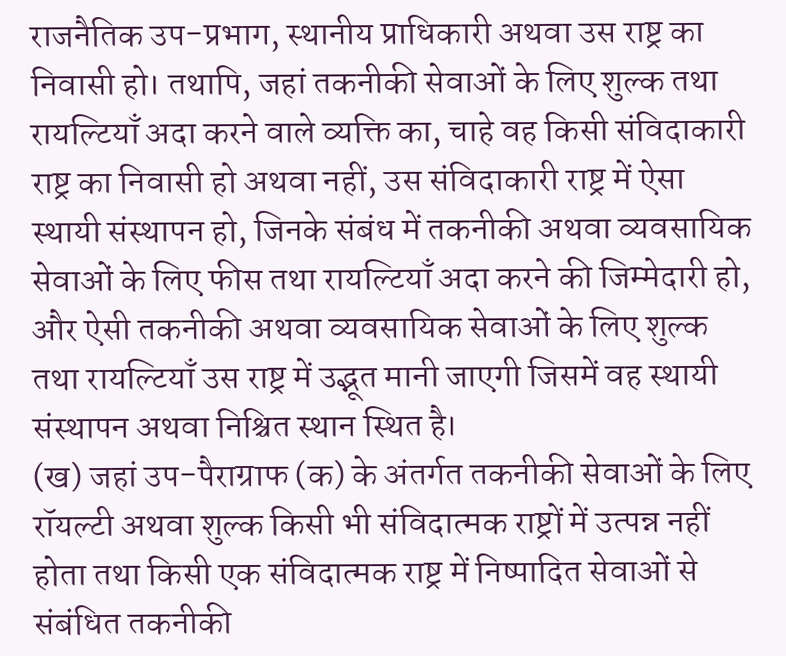राजनैतिक उप-प्रभाग, स्थानीय प्राधिकारी अथवा उस राष्ट्र का निवासी हो। तथापि, जहां तकनीकी सेवाओं के लिए शुल्क तथा रायल्टियाँ अदा करने वाले व्यक्ति का, चाहे वह किसी संविदाकारी राष्ट्र का निवासी हो अथवा नहीं, उस संविदाकारी राष्ट्र में ऐसा स्थायी संस्थापन हो, जिनके संबंध में तकनीकी अथवा व्यवसायिक सेवाओं के लिए फीस तथा रायल्टियाँ अदा करने की जिम्मेदारी हो, और ऐसी तकनीकी अथवा व्यवसायिक सेवाओं के लिए शुल्क तथा रायल्टियाँ उस राष्ट्र में उद्भूत मानी जाएगी जिसमें वह स्थायी संस्थापन अथवा निश्चित स्थान स्थित है।
(ख) जहां उप-पैराग्राफ (क) के अंतर्गत तकनीकी सेवाओं के लिए रॉयल्टी अथवा शुल्क किसी भी संविदात्मक राष्ट्रों में उत्पन्न नहीं होता तथा किसी एक संविदात्मक राष्ट्र में निष्पादित सेवाओं से संबंधित तकनीकी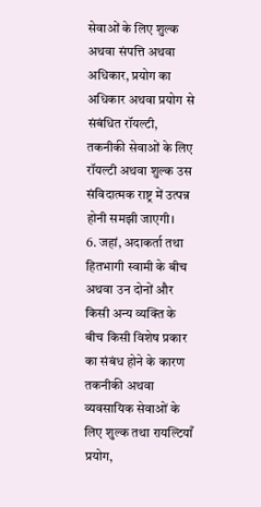सेवाओं के लिए शुल्क अथवा संपत्ति अथवा अधिकार, प्रयोग का अधिकार अथवा प्रयोग से संबंधित रॉयल्टी, तकनीकी सेवाओं के लिए रॉयल्टी अथवा शुल्क उस संविदात्मक राष्ट्र में उत्पन्न होनी समझी जाएगी।
6. जहां, अदाकर्ता तथा हितभागी स्वामी के बीच अथवा उन दोनों और किसी अन्य व्यक्ति के बीच किसी विशेष प्रकार का संबंध होने के कारण तकनीकी अथवा व्यवसायिक सेवाओं के लिए शुल्क तथा रायल्टियाँ प्रयोग,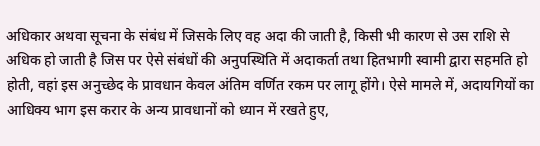अधिकार अथवा सूचना के संबंध में जिसके लिए वह अदा की जाती है, किसी भी कारण से उस राशि से अधिक हो जाती है जिस पर ऐसे संबंधों की अनुपस्थिति में अदाकर्ता तथा हितभागी स्वामी द्वारा सहमति हो होती, वहां इस अनुच्छेद के प्रावधान केवल अंतिम वर्णित रकम पर लागू होंगे। ऐसे मामले में, अदायगियों का आधिक्य भाग इस करार के अन्य प्रावधानों को ध्यान में रखते हुए,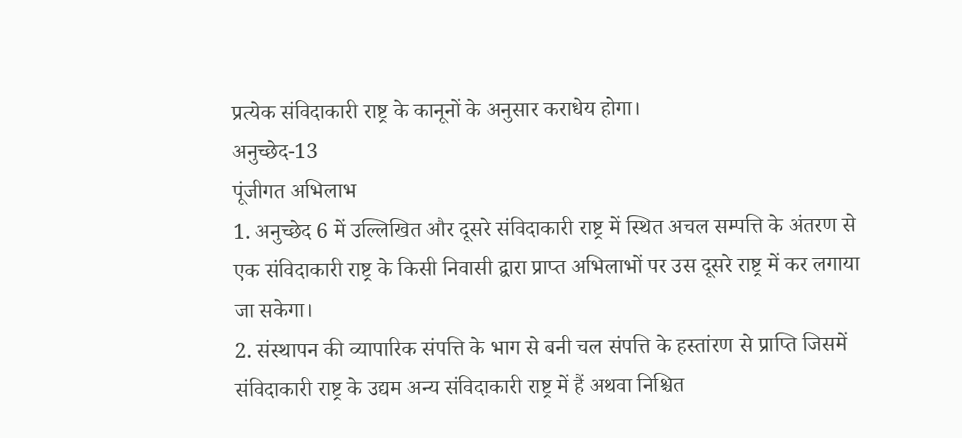प्रत्येक संविदाकारी राष्ट्र के कानूनों के अनुसार कराधेय होगा।
अनुच्छेद-13
पूंजीगत अभिलाभ
1. अनुच्छेद 6 में उल्लिखित और दूसरे संविदाकारी राष्ट्र में स्थित अचल सम्पत्ति के अंतरण से एक संविदाकारी राष्ट्र के किसी निवासी द्वारा प्राप्त अभिलाभों पर उस दूसरे राष्ट्र में कर लगाया जा सकेगा।
2. संस्थापन की व्यापारिक संपत्ति के भाग से बनी चल संपत्ति के हस्तांरण से प्राप्ति जिसमें संविदाकारी राष्ट्र के उद्यम अन्य संविदाकारी राष्ट्र में हैं अथवा निश्चित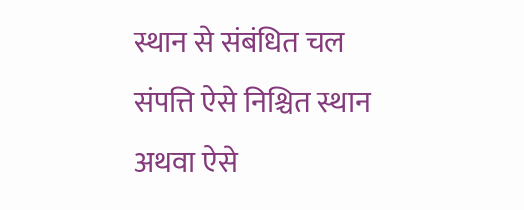स्थान से संबंधित चल संपत्ति ऐसे निश्चित स्थान अथवा ऐसे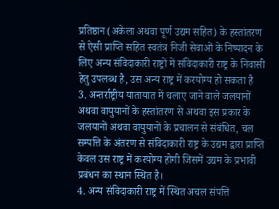प्रतिष्ठान (अकेला अथवा पूर्ण उद्यम सहित) के हस्तांतरण से ऐसी प्राप्ति सहित स्वतंत्र निजी सेवाओं के निष्पादन के लिए अन्य संविदाकारी राष्ट्रों में संविदाकारी राष्ट्र के निवासी हेतु उपलब्ध है, उस अन्य राष्ट्र में करयोग्य हो सकता है
3. अन्तर्राष्ट्रीय यातायात में चलाए जाने वाले जलयानों अथवा वायुयानों के हस्तांतरण से अथवा इस प्रकार के जलयानों अथवा वायुयानों के प्रचालन से संबंधित, चल सम्पत्ति के अंतरण से संविदाकारी राष्ट्र के उद्यम द्वारा प्राप्ति केवल उस राष्ट्र में करयोग्य होगी जिसमें उद्यम के प्रभावी प्रबंधन का स्थान स्थित है।
4. अन्य संविदाकारी राष्ट्र में स्थित अचल संपत्ति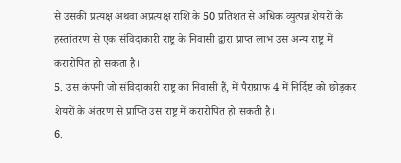से उसकी प्रत्यक्ष अथवा अप्रत्यक्ष राशि के 50 प्रतिशत से अधिक व्युत्पन्न शेयरों के हस्तांतरण से एक संविदाकारी राष्ट्र के निवासी द्वारा प्राप्त लाभ उस अन्य राष्ट्र में करारोपित हो सकता है।
5. उस कंपनी जो संविदाकारी राष्ट्र का निवासी हैं, में पैराग्राफ 4 में निर्दिष्ट को छोड़कर शेयरों के अंतरण से प्राप्ति उस राष्ट्र में करारोपित हो सकती है।
6.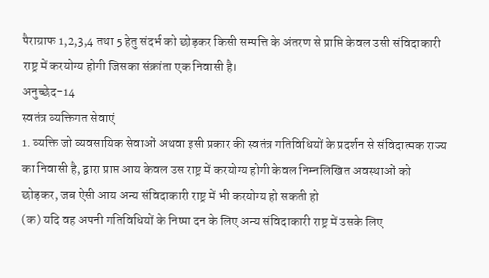पैराग्राफ 1,2,3,4 तथा 5 हेतु संदर्भ को छोड़कर किसी सम्पत्ति के अंतरण से प्राप्ति केवल उसी संविदाकारी राष्ट्र में करयोग्य होगी जिसका संक्रांता एक निवासी है।
अनुच्छेद-14
स्वतंत्र व्यक्तिगत सेवाएं
1. व्यक्ति जो व्यवसायिक सेवाओं अथवा इसी प्रकार की स्वतंत्र गतिविधियों के प्रदर्शन से संविदात्मक राज्य का निवासी है, द्वारा प्राप्त आय केवल उस राष्ट्र में करयोग्य होगी केवल निम्नलिखित अवस्थाओं को छोड़कर, जब ऐसी आय अन्य संविदाकारी राष्ट्र में भी करयोग्य हो सकती हो
(क) यदि वह अपनी गतिविधियों के निष्पा दन के लिए अन्य संविदाकारी राष्ट्र में उसके लिए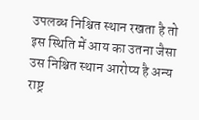उपलब्ध निश्चित स्थान रखता है तो इस स्थिति में आय का उतना जैसा उस निश्चित स्थान आरोप्य है अन्य राष्ट्र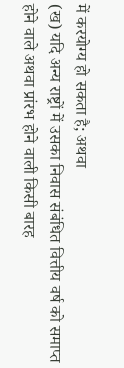में करयोग्य हो सकता है; अथवा
(ख) यदि अन्य राष्ट्रों में उसका निवास संबंधित वित्तीय वर्ष को समाप्त होने वाले अथवा प्रांरभ होने वाली किसी बारह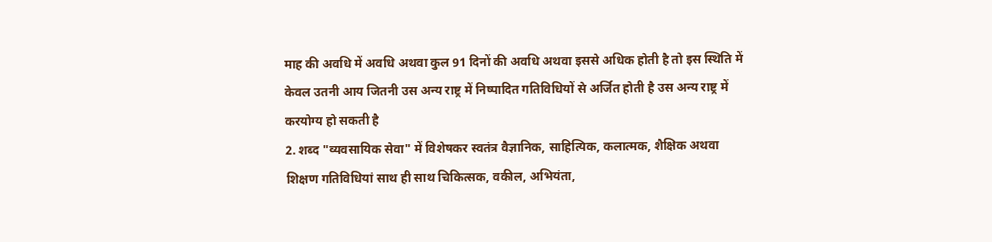माह की अवधि में अवधि अथवा कुल 91 दिनों की अवधि अथवा इससे अधिक होती है तो इस स्थिति में केवल उतनी आय जितनी उस अन्य राष्ट्र में निष्पादित गतिविधियों से अर्जित होती है उस अन्य राष्ट्र में करयोग्य हो सकती है
2. शब्द "व्यवसायिक सेवा" में विशेषकर स्वतंत्र वैज्ञानिक, साहित्यिक, कलात्मक, शैक्षिक अथवा शिक्षण गतिविधियां साथ ही साथ चिकित्सक, वकील, अभियंता,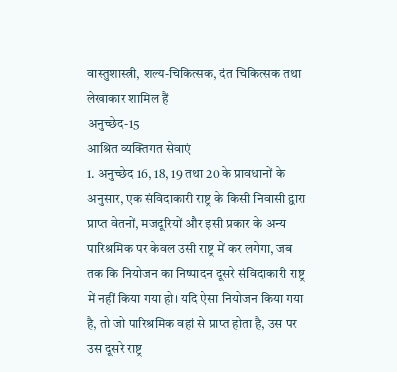वास्तुशास्त्री, शल्य-चिकित्सक, दंत चिकित्सक तथा लेखाकार शामिल हैं
अनुच्छेद-15
आश्रित व्यक्तिगत सेवाएं
1. अनुच्छेद 16, 18, 19 तथा 20 के प्रावधानों के अनुसार, एक संविदाकारी राष्ट्र के किसी निवासी द्वारा प्राप्त वेतनों, मजदूरियों और इसी प्रकार के अन्य पारिश्रमिक पर केवल उसी राष्ट्र में कर लगेगा, जब तक कि नियोजन का निष्पादन दूसरे संविदाकारी राष्ट्र में नहीं किया गया हो। यदि ऐसा नियोजन किया गया है, तो जो पारिश्रमिक वहां से प्राप्त होता है, उस पर उस दूसरे राष्ट्र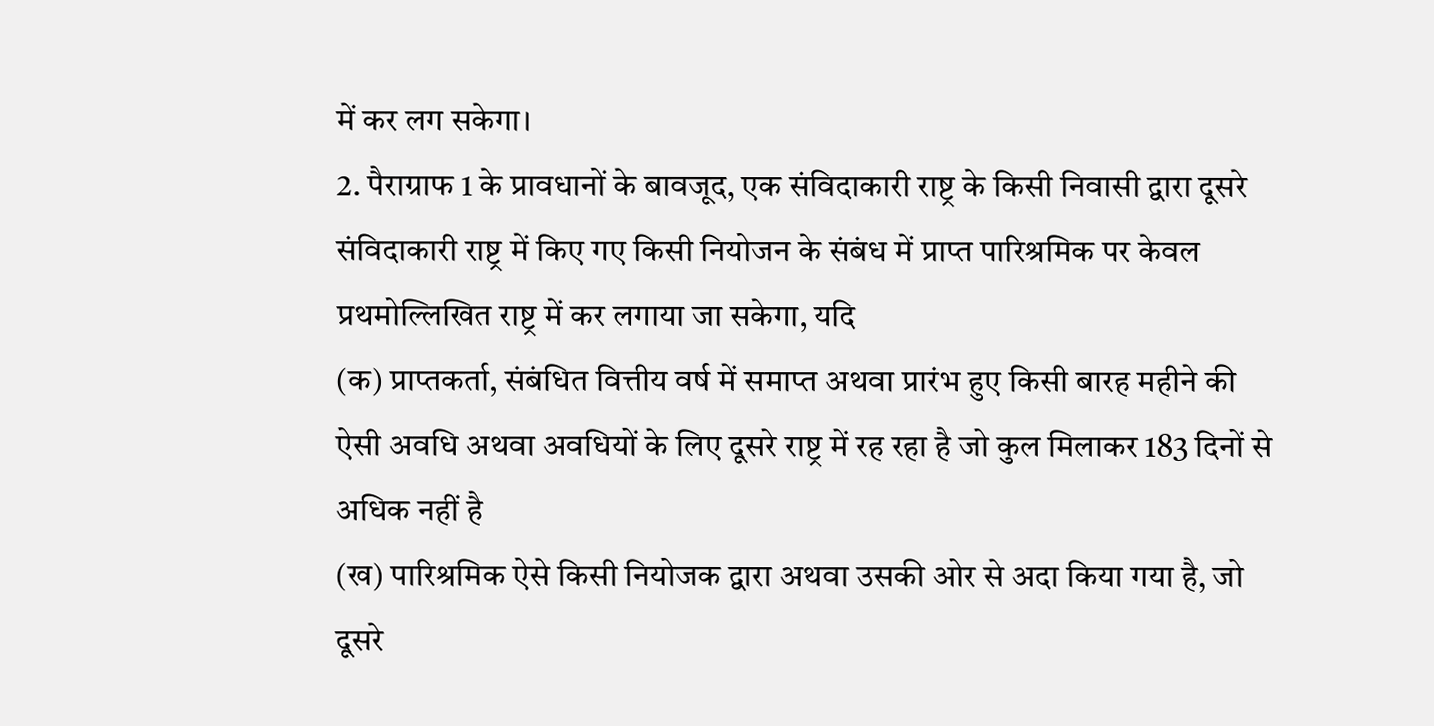में कर लग सकेगा।
2. पैराग्राफ 1 के प्रावधानों के बावजूद, एक संविदाकारी राष्ट्र के किसी निवासी द्वारा दूसरे संविदाकारी राष्ट्र में किए गए किसी नियोजन के संबंध में प्राप्त पारिश्रमिक पर केवल प्रथमोल्लिखित राष्ट्र में कर लगाया जा सकेगा, यदि
(क) प्राप्तकर्ता, संबंधित वित्तीय वर्ष में समाप्त अथवा प्रारंभ हुए किसी बारह महीने की ऐसी अवधि अथवा अवधियों के लिए दूसरे राष्ट्र में रह रहा है जो कुल मिलाकर 183 दिनों से अधिक नहीं है
(ख) पारिश्रमिक ऐसे किसी नियोजक द्वारा अथवा उसकी ओर से अदा किया गया है, जो दूसरे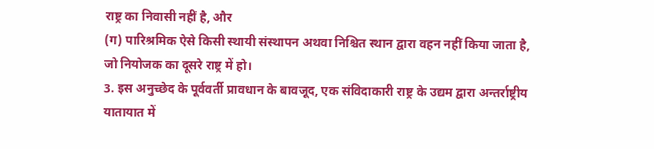राष्ट्र का निवासी नहीं है, और
(ग) पारिश्रमिक ऐसे किसी स्थायी संस्थापन अथवा निश्चित स्थान द्वारा वहन नहीं किया जाता है, जो नियोजक का दूसरे राष्ट्र में हो।
3. इस अनुच्छेद के पूर्ववर्ती प्रावधान के बावजूद, एक संविदाकारी राष्ट्र के उद्यम द्वारा अन्तर्राष्ट्रीय यातायात में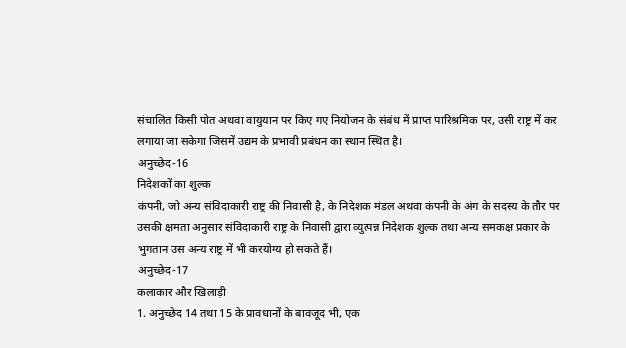संचालित किसी पोत अथवा वायुयान पर किए गए नियोजन के संबंध में प्राप्त पारिश्रमिक पर, उसी राष्ट्र में कर लगाया जा सकेगा जिसमें उद्यम के प्रभावी प्रबंधन का स्थान स्थित है।
अनुच्छेद-16
निदेशकों का शुल्क
कंपनी, जो अन्य संविदाकारी राष्ट्र की निवासी है, के निदेशक मंडल अथवा कंपनी के अंग के सदस्य के तौर पर उसकी क्षमता अनुसार संविदाकारी राष्ट्र के निवासी द्वारा व्युत्पन्न निदेशक शुल्क तथा अन्य समकक्ष प्रकार के भुगतान उस अन्य राष्ट्र में भी करयोग्य हो सकते हैं।
अनुच्छेद-17
कलाकार और खिलाड़ी
1. अनुच्छेद 14 तथा 15 के प्रावधानों के बावजूद भी, एक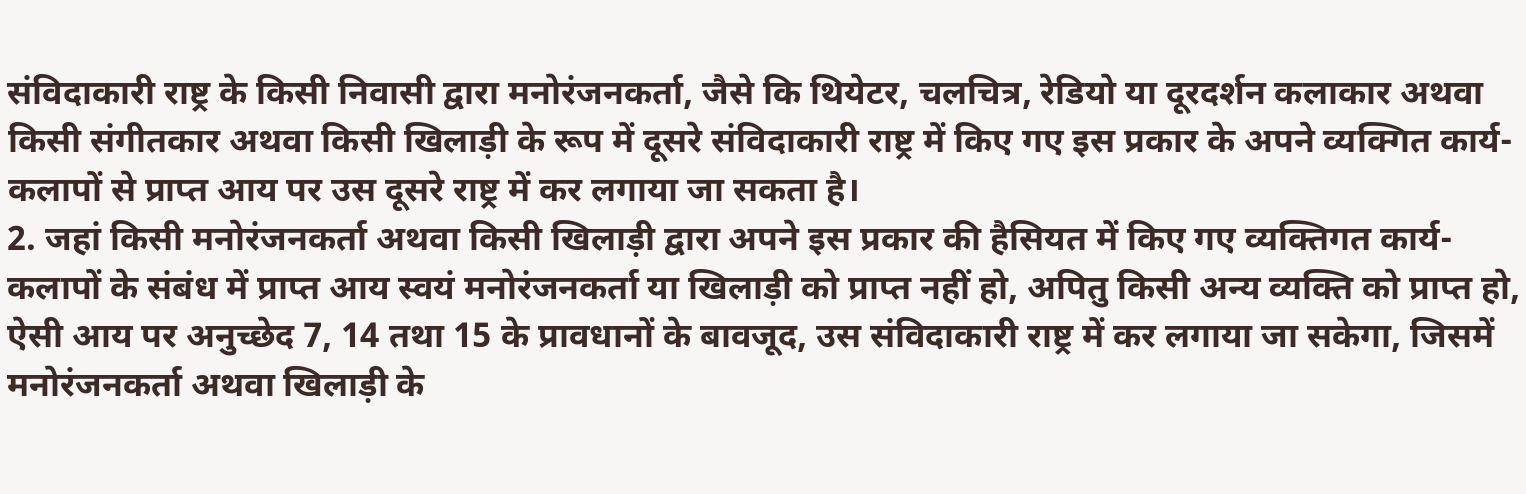संविदाकारी राष्ट्र के किसी निवासी द्वारा मनोरंजनकर्ता, जैसे कि थियेटर, चलचित्र, रेडियो या दूरदर्शन कलाकार अथवा किसी संगीतकार अथवा किसी खिलाड़ी के रूप में दूसरे संविदाकारी राष्ट्र में किए गए इस प्रकार के अपने व्यक्गित कार्य-कलापों से प्राप्त आय पर उस दूसरे राष्ट्र में कर लगाया जा सकता है।
2. जहां किसी मनोरंजनकर्ता अथवा किसी खिलाड़ी द्वारा अपने इस प्रकार की हैसियत में किए गए व्यक्तिगत कार्य-कलापों के संबंध में प्राप्त आय स्वयं मनोरंजनकर्ता या खिलाड़ी को प्राप्त नहीं हो, अपितु किसी अन्य व्यक्ति को प्राप्त हो, ऐसी आय पर अनुच्छेद 7, 14 तथा 15 के प्रावधानों के बावजूद, उस संविदाकारी राष्ट्र में कर लगाया जा सकेगा, जिसमें मनोरंजनकर्ता अथवा खिलाड़ी के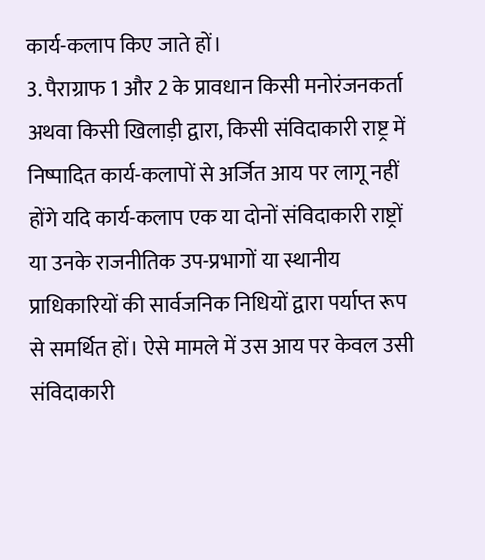कार्य-कलाप किए जाते हों।
3. पैराग्राफ 1 और 2 के प्रावधान किसी मनोरंजनकर्ता अथवा किसी खिलाड़ी द्वारा, किसी संविदाकारी राष्ट्र में निष्पादित कार्य-कलापों से अर्जित आय पर लागू नहीं होंगे यदि कार्य-कलाप एक या दोनों संविदाकारी राष्ट्रों या उनके राजनीतिक उप-प्रभागों या स्थानीय प्राधिकारियों की सार्वजनिक निधियों द्वारा पर्याप्त रूप से समर्थित हों। ऐसे मामले में उस आय पर केवल उसी संविदाकारी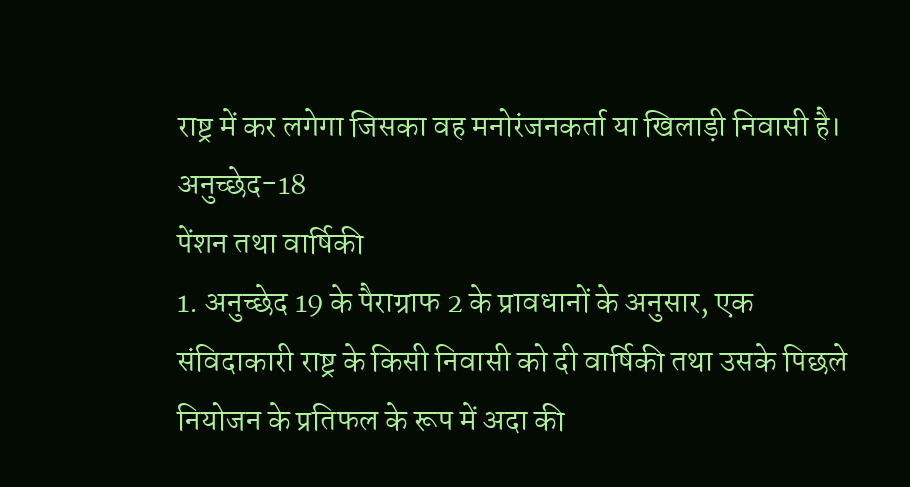राष्ट्र में कर लगेगा जिसका वह मनोरंजनकर्ता या खिलाड़ी निवासी है।
अनुच्छेद-18
पेंशन तथा वार्षिकी
1. अनुच्छेद 19 के पैराग्राफ 2 के प्रावधानों के अनुसार, एक संविदाकारी राष्ट्र के किसी निवासी को दी वार्षिकी तथा उसके पिछले नियोजन के प्रतिफल के रूप में अदा की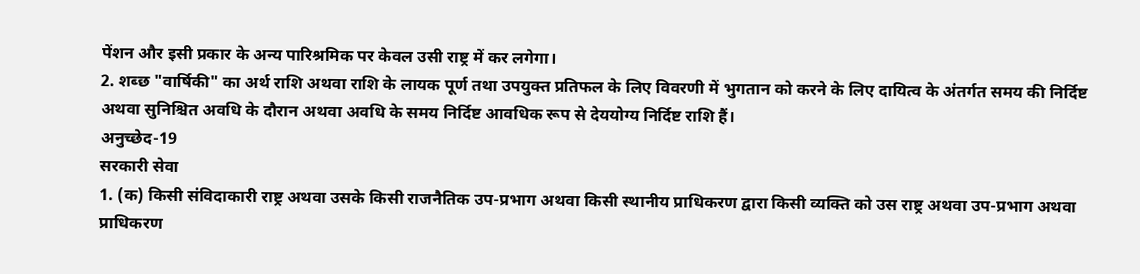पेंशन और इसी प्रकार के अन्य पारिश्रमिक पर केवल उसी राष्ट्र में कर लगेगा।
2. शब्छ "वार्षिकी" का अर्थ राशि अथवा राशि के लायक पूर्ण तथा उपयुक्त प्रतिफल के लिए विवरणी में भुगतान को करने के लिए दायित्व के अंतर्गत समय की निर्दिष्ट अथवा सुनिश्चित अवधि के दौरान अथवा अवधि के समय निर्दिष्ट आवधिक रूप से देययोग्य निर्दिष्ट राशि हैं।
अनुच्छेद-19
सरकारी सेवा
1. (क) किसी संविदाकारी राष्ट्र अथवा उसके किसी राजनैतिक उप-प्रभाग अथवा किसी स्थानीय प्राधिकरण द्वारा किसी व्यक्ति को उस राष्ट्र अथवा उप-प्रभाग अथवा प्राधिकरण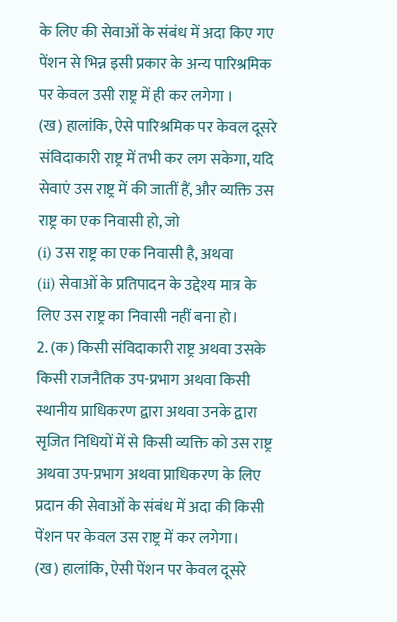के लिए की सेवाओं के संबंध में अदा किए गए पेंशन से भिन्न इसी प्रकार के अन्य पारिश्रमिक पर केवल उसी राष्ट्र में ही कर लगेगा ।
(ख) हालांकि, ऐसे पारिश्रमिक पर केवल दूसरे संविदाकारी राष्ट्र में तभी कर लग सकेगा, यदि सेवाएं उस राष्ट्र में की जातीं हैं, और व्यक्ति उस राष्ट्र का एक निवासी हो, जो
(i) उस राष्ट्र का एक निवासी है, अथवा
(ii) सेवाओं के प्रतिपादन के उद्देश्य मात्र के लिए उस राष्ट्र का निवासी नहीं बना हो।
2. (क) किसी संविदाकारी राष्ट्र अथवा उसके किसी राजनैतिक उप-प्रभाग अथवा किसी स्थानीय प्राधिकरण द्वारा अथवा उनके द्वारा सृजित निधियों में से किसी व्यक्ति को उस राष्ट्र अथवा उप-प्रभाग अथवा प्राधिकरण के लिए प्रदान की सेवाओं के संबंध में अदा की किसी पेंशन पर केवल उस राष्ट्र में कर लगेगा।
(ख) हालांकि, ऐसी पेंशन पर केवल दूसरे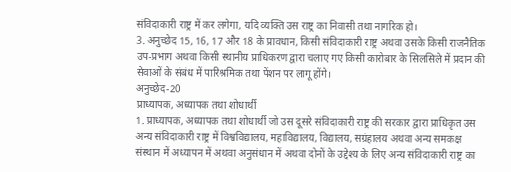संविदाकारी राष्ट्र में कर लगेगा, यदि व्यक्ति उस राष्ट्र का निवासी तथा नागरिक हो।
3. अनुच्छेद 15, 16, 17 और 18 के प्रावधान, किसी संविदाकारी राष्ट्र अथवा उसके किसी राजनैतिक उप-प्रभाग अथवा किसी स्थानीय प्राधिकरण द्वारा चलाए गए किसी कारोबार के सिलसिले में प्रदान की सेवाओं के संबंध में पारिश्रमिक तथा पेंशन पर लागू होंगे।
अनुच्छेद-20
प्राध्यापक, अध्यापक तथा शोधार्थी
1. प्राध्यापक, अध्यापक तथा शोधार्थी जो उस दूसरे संविदाकारी राष्ट्र की सरकार द्वारा प्राधिकृत उस अन्य संविदाकारी राष्ट्र में विश्वविद्यालय, महाविद्यालय, विद्यालय, सग्रंहालय अथवा अन्य समकक्ष संस्थान में अध्यापन में अथवा अनुसंधान में अथवा दोनों के उद्देश्य के लिए अन्य संविदाकारी राष्ट्र का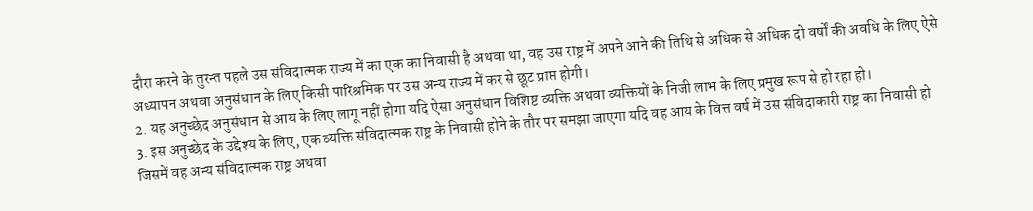दौरा करने के तुरन्त पहले उस संविदात्मक राज्य में का एक का निवासी है अथवा था, वह उस राष्ट्र में अपने आने की तिथि से अधिक से अधिक दो वर्षों की अवधि के लिए ऐसे अध्यापन अथवा अनुसंधान के लिए किसी पारिश्रमिक पर उस अन्य राज्य में कर से छूट प्राप्त होगी।
2. यह अनुच्छेद अनुसंधान से आय के लिए लागू नहीं होगा यदि ऐसा अनुसंधान विशिष्ट व्यक्ति अथवा व्यक्तियों के निजी लाभ के लिए प्रमुख रूप से हो रहा हो।
3. इस अनुच्छेद के उद्देश्य के लिए, एक व्यक्ति संविदात्मक राष्ट्र के निवासी होने के तौर पर समझा जाएगा यदि वह आय के वित्त वर्ष में उस संविदाकारी राष्ट्र का निवासी हो जिसमें वह अन्य संविदात्मक राष्ट्र अथवा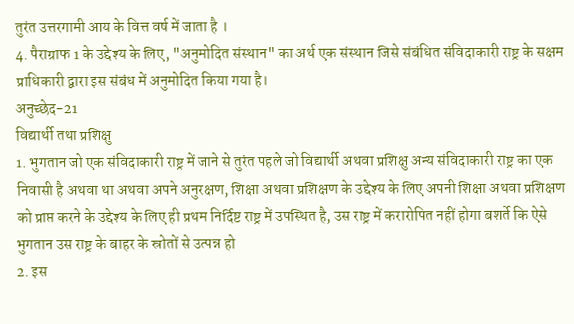तुरंत उत्तरगामी आय के वित्त वर्ष में जाता है ।
4. पैराग्राफ 1 के उद्देश्य के लिए, "अनुमोदित संस्थान" का अर्थ एक संस्थान जिसे संबंधित संविदाकारी राष्ट्र के सक्षम प्राधिकारी द्वारा इस संबंध में अनुमोदित किया गया है।
अनुच्छेद-21
विद्यार्थी तथा प्रशिक्षु
1. भुगतान जो एक संविदाकारी राष्ट्र में जाने से तुरंत पहले जो विद्यार्थी अथवा प्रशिक्षु अन्य संविदाकारी राष्ट्र का एक निवासी है अथवा था अथवा अपने अनुरक्षण, शिक्षा अथवा प्रशिक्षण के उद्देश्य के लिए अपनी शिक्षा अथवा प्रशिक्षण को प्राप्त करने के उद्देश्य के लिए ही प्रथम निर्दिष्ट राष्ट्र में उपस्थित है, उस राष्ट्र में करारोपित नहीं होगा बशर्ते कि ऐसे भुगतान उस राष्ट्र के बाहर के स्रोतों से उत्पन्न हो
2. इस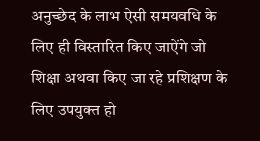अनुच्छेद के लाभ ऐसी समयवधि के लिए ही विस्तारित किए जाऐंगे जो शिक्षा अथवा किए जा रहे प्रशिक्षण के लिए उपयुक्त हो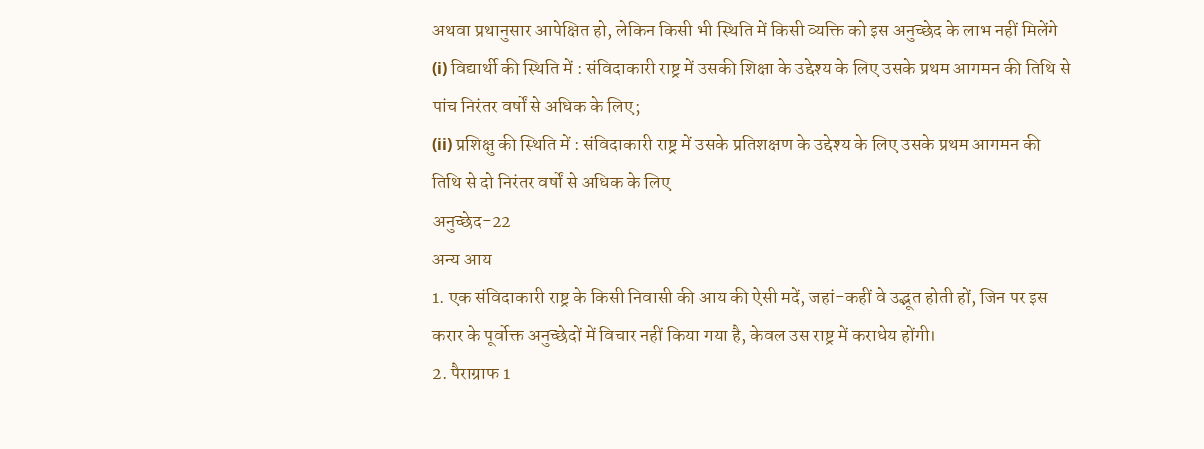अथवा प्रथानुसार आपेक्षित हो, लेकिन किसी भी स्थिति में किसी व्यक्ति को इस अनुच्छेद के लाभ नहीं मिलेंगे
(i) विद्यार्थी की स्थिति में : संविदाकारी राष्ट्र में उसकी शिक्षा के उद्देश्य के लिए उसके प्रथम आगमन की तिथि से पांच निरंतर वर्षों से अधिक के लिए;
(ii) प्रशिक्षु की स्थिति में : संविदाकारी राष्ट्र में उसके प्रतिशक्षण के उद्देश्य के लिए उसके प्रथम आगमन की तिथि से दो निरंतर वर्षों से अधिक के लिए
अनुच्छेद-22
अन्य आय
1. एक संविदाकारी राष्ट्र के किसी निवासी की आय की ऐसी मदें, जहां-कहीं वे उद्भूत होती हों, जिन पर इस करार के पूर्वोक्त अनुच्छेदों में विचार नहीं किया गया है, केवल उस राष्ट्र में कराधेय होंगी।
2. पैराग्राफ 1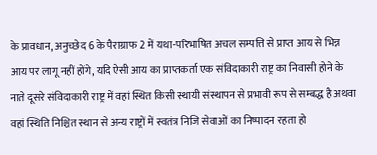के प्रावधान, अनुच्छेद 6 के पैराग्राफ 2 में यथा-परिभाषित अचल सम्पत्ति से प्राप्त आय से भिन्न आय पर लागू नहीं होंगे, यदि ऐसी आय का प्राप्तकर्ता एक संविदाकारी राष्ट्र का निवासी होने के नाते दूसरे संविदाकारी राष्ट्र में वहां स्थित किसी स्थायी संस्थापन से प्रभावी रूप से सम्बद्ध है अथवा वहां स्थिति निश्चित स्थान से अन्य राष्ट्रों में स्वतंत्र निजि सेवाओं का निष्पादन रहता हो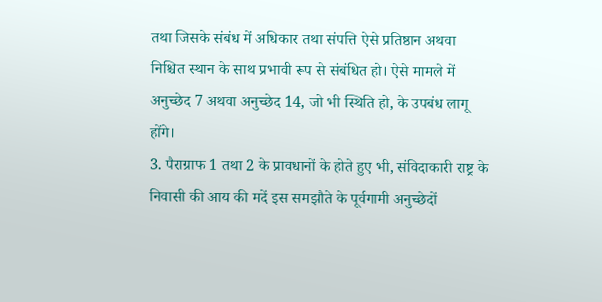तथा जिसके संबंध में अधिकार तथा संपत्ति ऐसे प्रतिष्ठान अथवा निश्चित स्थान के साथ प्रभावी रूप से संबंधित हो। ऐसे मामले में अनुच्छेद 7 अथवा अनुच्छेद 14, जो भी स्थिति हो, के उपबंध लागू होंगे।
3. पैराग्राफ 1 तथा 2 के प्रावधानों के होते हुए भी, संविदाकारी राष्ट्र के निवासी की आय की मदें इस समझौते के पूर्वगामी अनुच्छेदों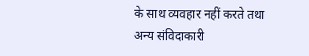के साथ व्यवहार नहीं करते तथा अन्य संविदाकारी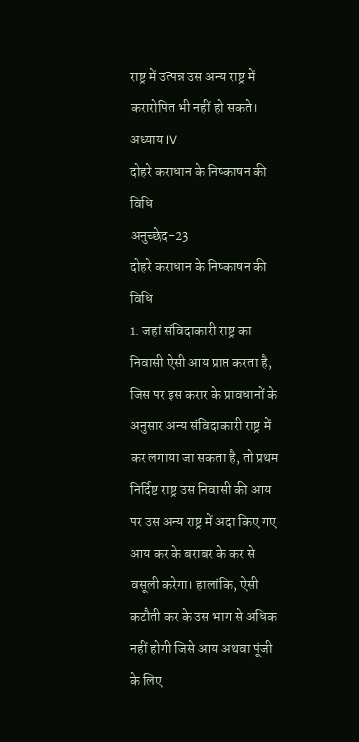राष्ट्र में उत्पन्न उस अन्य राष्ट्र में करारोपित भी नहीं हो सकते।
अध्याय IV
दोहरे कराधान के निष्काषन की विधि
अनुच्छेद-23
दोहरे कराधान के निष्काषन की विधि
1. जहां संविदाकारी राष्ट्र का निवासी ऐसी आय प्राप्त करता है, जिस पर इस करार के प्रावधानों के अनुसार अन्य संविदाकारी राष्ट्र में कर लगाया जा सकता है, तो प्रथम निर्दिष्ट राष्ट्र उस निवासी की आय पर उस अन्य राष्ट्र में अदा किए गए आय कर के बराबर के कर से वसूली करेगा। हालांकि, ऐसी कटौती कर के उस भाग से अधिक नहीं होगी जिसे आय अथवा पूंजी के लिए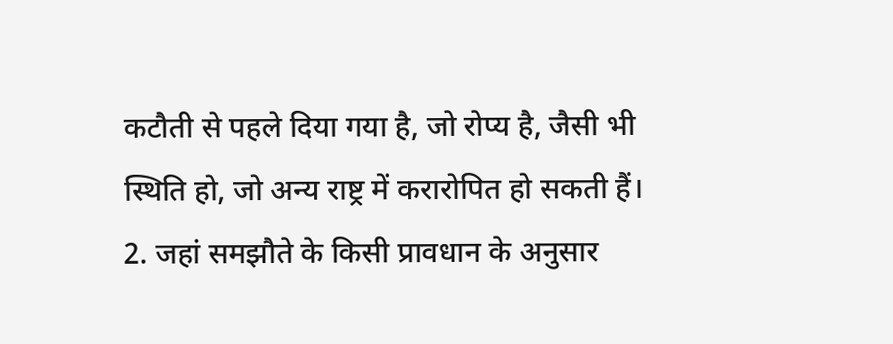कटौती से पहले दिया गया है, जो रोप्य है, जैसी भी स्थिति हो, जो अन्य राष्ट्र में करारोपित हो सकती हैं।
2. जहां समझौते के किसी प्रावधान के अनुसार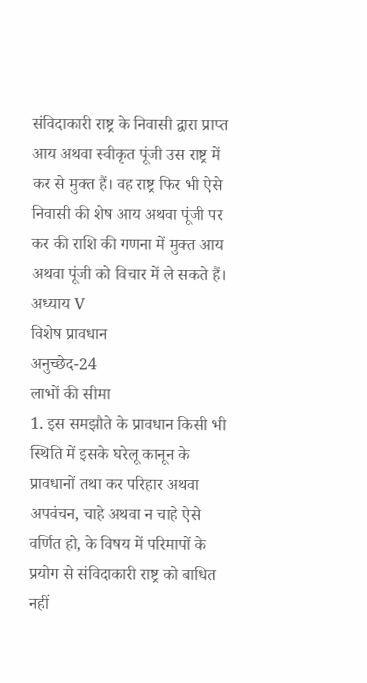संविदाकारी राष्ट्र के निवासी द्वारा प्राप्त आय अथवा स्वीकृत पूंजी उस राष्ट्र में कर से मुक्त हैं। वह राष्ट्र फिर भी ऐसे निवासी की शेष आय अथवा पूंजी पर कर की राशि की गणना में मुक्त आय अथवा पूंजी को विचार में ले सकते हैं।
अध्याय V
विशेष प्रावधान
अनुच्छेद-24
लाभों की सीमा
1. इस समझौते के प्रावधान किसी भी स्थिति में इसके घरेलू कानून के प्रावधानों तथा कर परिहार अथवा अपवंचन, चाहे अथवा न चाहे ऐसे वर्णित हो, के विषय में परिमापों के प्रयोग से संविदाकारी राष्ट्र को बाधित नहीं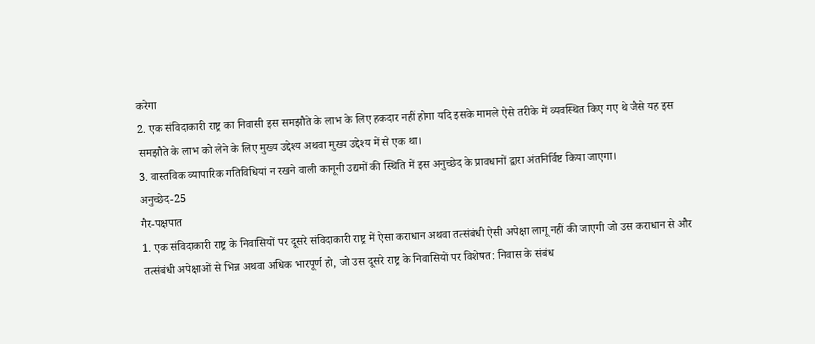करेगा
2. एक संविदाकारी राष्ट्र का निवासी इस समझौते के लाभ के लिए हकदार नहीं होगा यदि इसके मामले ऐसे तरीके में व्यवस्थित किए गए थे जैसे यह इस समझौते के लाभ को लेने के लिए मुख्य उद्देश्य अथवा मुख्य उद्देश्य में से एक था।
3. वास्तविक व्यापारिक गतिविधियां न रखने वाली कानूनी उद्यमों की स्थिति में इस अनुच्छेद के प्रावधानों द्वारा अंतनिर्विष्ट किया जाएगा।
अनुच्छेद-25
गैर-पक्षपात
1. एक संविदाकारी राष्ट्र के निवासियों पर दूसरे संविदाकारी राष्ट्र में ऐसा कराधान अथवा तत्संबंधी ऐसी अपेक्षा लागू नहीं की जाएगी जो उस कराधान से और तत्संबंधी अपेक्षाओं से भिन्न अथवा अधिक भारपूर्ण हो, जो उस दूसरे राष्ट्र के निवासियों पर विशेषत: निवास के संबंध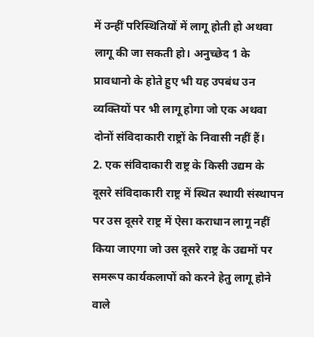में उन्हीं परिस्थितियों में लागू होती हो अथवा लागू की जा सकती हो। अनुच्छेद 1 के प्रावधानो के होते हुए भी यह उपबंध उन व्यक्तियों पर भी लागू होगा जो एक अथवा दोनों संविदाकारी राष्ट्रों के निवासी नहीं हैं।
2. एक संविदाकारी राष्ट्र के किसी उद्यम के दूसरे संविदाकारी राष्ट्र में स्थित स्थायी संस्थापन पर उस दूसरे राष्ट्र में ऐसा कराधान लागू नहीं किया जाएगा जो उस दूसरे राष्ट्र के उद्यमों पर समरूप कार्यकलापों को करने हेतु लागू होने वाले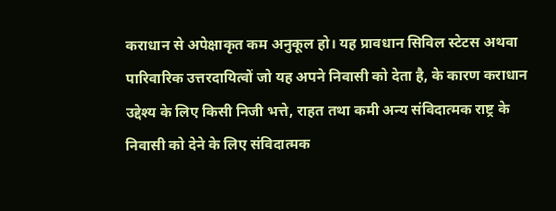कराधान से अपेक्षाकृत कम अनुकूल हो। यह प्रावधान सिविल स्टेटस अथवा पारिवारिक उत्तरदायित्वों जो यह अपने निवासी को देता है, के कारण कराधान उद्देश्य के लिए किसी निजी भत्ते, राहत तथा कमी अन्य संविदात्मक राष्ट्र के निवासी को देने के लिए संविदात्मक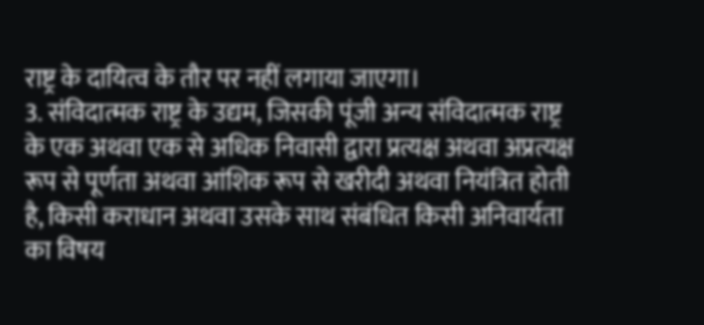राष्ट्र के दायित्व के तौर पर नहीं लगाया जाएगा।
3. संविदात्मक राष्ट्र के उद्यम, जिसकी पूंजी अन्य संविदात्मक राष्ट्र के एक अथवा एक से अधिक निवासी द्वारा प्रत्यक्ष अथवा अप्रत्यक्ष रूप से पूर्णता अथवा आंशिक रूप से खरीदी अथवा नियंत्रित होती है, किसी कराधान अथवा उसके साथ संबंधित किसी अनिवार्यता का विषय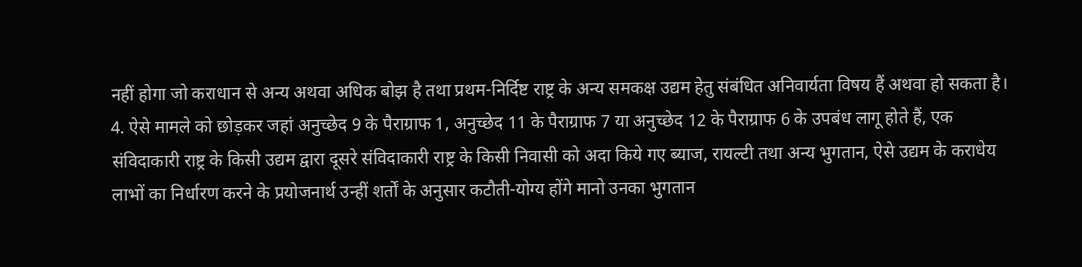नहीं होगा जो कराधान से अन्य अथवा अधिक बोझ है तथा प्रथम-निर्दिष्ट राष्ट्र के अन्य समकक्ष उद्यम हेतु संबंधित अनिवार्यता विषय हैं अथवा हो सकता है।
4. ऐसे मामले को छोड़कर जहां अनुच्छेद 9 के पैराग्राफ 1, अनुच्छेद 11 के पैराग्राफ 7 या अनुच्छेद 12 के पैराग्राफ 6 के उपबंध लागू होते हैं, एक संविदाकारी राष्ट्र के किसी उद्यम द्वारा दूसरे संविदाकारी राष्ट्र के किसी निवासी को अदा किये गए ब्याज, रायल्टी तथा अन्य भुगतान, ऐसे उद्यम के कराधेय लाभों का निर्धारण करने के प्रयोजनार्थ उन्हीं शर्तों के अनुसार कटौती-योग्य होंगे मानो उनका भुगतान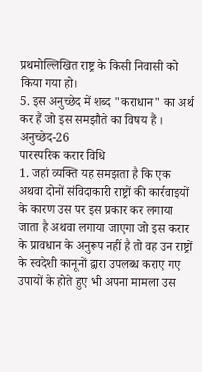प्रथमोल्लिखित राष्ट्र के किसी निवासी को किया गया हो।
5. इस अनुच्छेद में शब्द "कराधान" का अर्थ कर हैं जो इस समझौते का विषय हैं ।
अनुच्छेद-26
पारस्परिक करार विधि
1. जहां व्यक्ति यह समझता है कि एक अथवा दोनों संविदाकारी राष्ट्रों की कार्रवाइयों के कारण उस पर इस प्रकार कर लगाया जाता है अथवा लगाया जाएगा जो इस करार के प्रावधान के अनुरूप नहीं है तो वह उन राष्ट्रों के स्वदेशी कानूनों द्वारा उपलब्ध कराए गए उपायों के होते हुए भी अपना मामला उस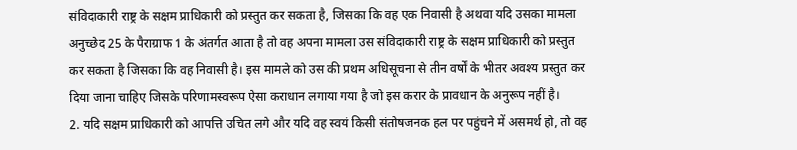संविदाकारी राष्ट्र के सक्षम प्राधिकारी को प्रस्तुत कर सकता है, जिसका कि वह एक निवासी है अथवा यदि उसका मामला अनुच्छेद 25 के पैराग्राफ 1 के अंतर्गत आता है तो वह अपना मामला उस संविदाकारी राष्ट्र के सक्षम प्राधिकारी को प्रस्तुत कर सकता है जिसका कि वह निवासी है। इस मामले को उस की प्रथम अधिसूचना से तीन वर्षों के भीतर अवश्य प्रस्तुत कर दिया जाना चाहिए जिसके परिणामस्वरूप ऐसा कराधान लगाया गया है जो इस करार के प्रावधान के अनुरूप नहीं है।
2. यदि सक्षम प्राधिकारी को आपत्ति उचित लगे और यदि वह स्वयं किसी संतोषजनक हल पर पहुंचने में असमर्थ हो, तो वह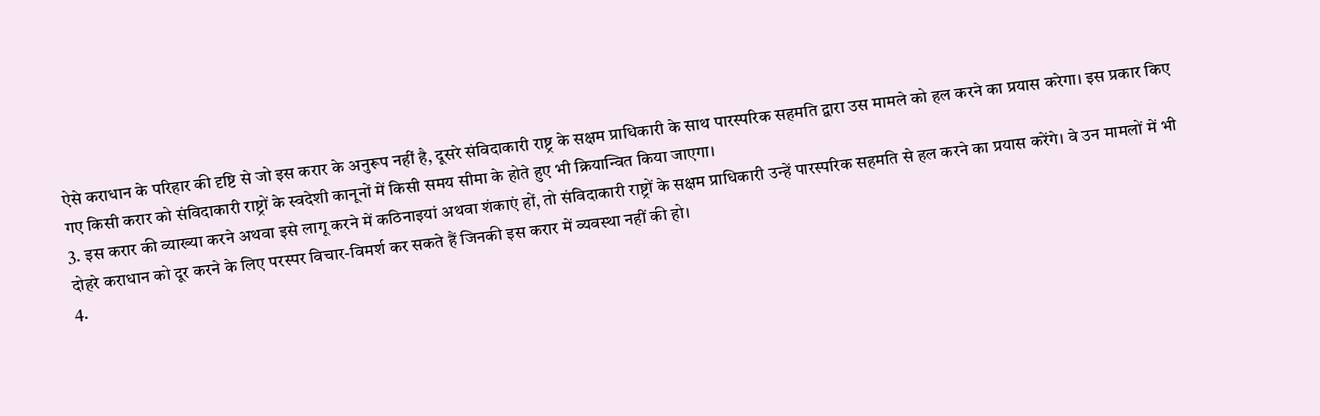ऐसे कराधान के परिहार की दृष्टि से जो इस करार के अनुरूप नहीं है, दूसरे संविदाकारी राष्ट्र के सक्षम प्राधिकारी के साथ पारस्परिक सहमति द्वारा उस मामले को हल करने का प्रयास करेगा। इस प्रकार किए गए किसी करार को संविदाकारी राष्ट्रों के स्वदेशी कानूनों में किसी समय सीमा के होते हुए भी क्रियान्वित किया जाएगा।
3. इस करार की व्याख्या करने अथवा इसे लागू करने में कठिनाइयां अथवा शंकाएं हों, तो संविदाकारी राष्ट्रों के सक्षम प्राधिकारी उन्हें पारस्परिक सहमति से हल करने का प्रयास करेंगे। वे उन मामलों में भी दोहरे कराधान को दूर करने के लिए परस्पर विचार-विमर्श कर सकते हैं जिनकी इस करार में व्यवस्था नहीं की हो।
4.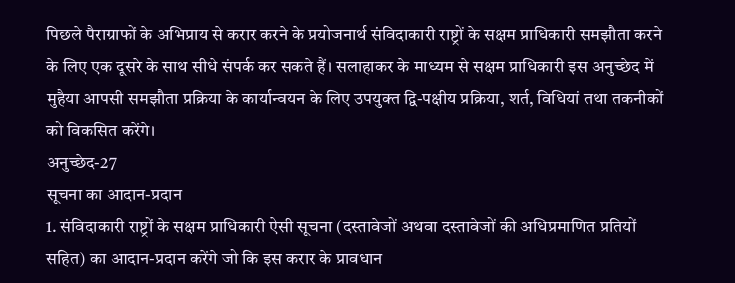पिछले पैराग्राफों के अभिप्राय से करार करने के प्रयोजनार्थ संविदाकारी राष्ट्रों के सक्षम प्राधिकारी समझौता करने के लिए एक दूसरे के साथ सीधे संपर्क कर सकते हैं। सलाहाकर के माध्यम से सक्षम प्राधिकारी इस अनुच्छेद में मुहैया आपसी समझौता प्रक्रिया के कार्यान्वयन के लिए उपयुक्त द्वि-पक्षीय प्रक्रिया, शर्त, विधियां तथा तकनीकों को विकसित करेंगे।
अनुच्छेद-27
सूचना का आदान-प्रदान
1. संविदाकारी राष्ट्रों के सक्षम प्राधिकारी ऐसी सूचना (दस्तावेजों अथवा दस्तावेजों की अधिप्रमाणित प्रतियों सहित) का आदान-प्रदान करेंगे जो कि इस करार के प्रावधान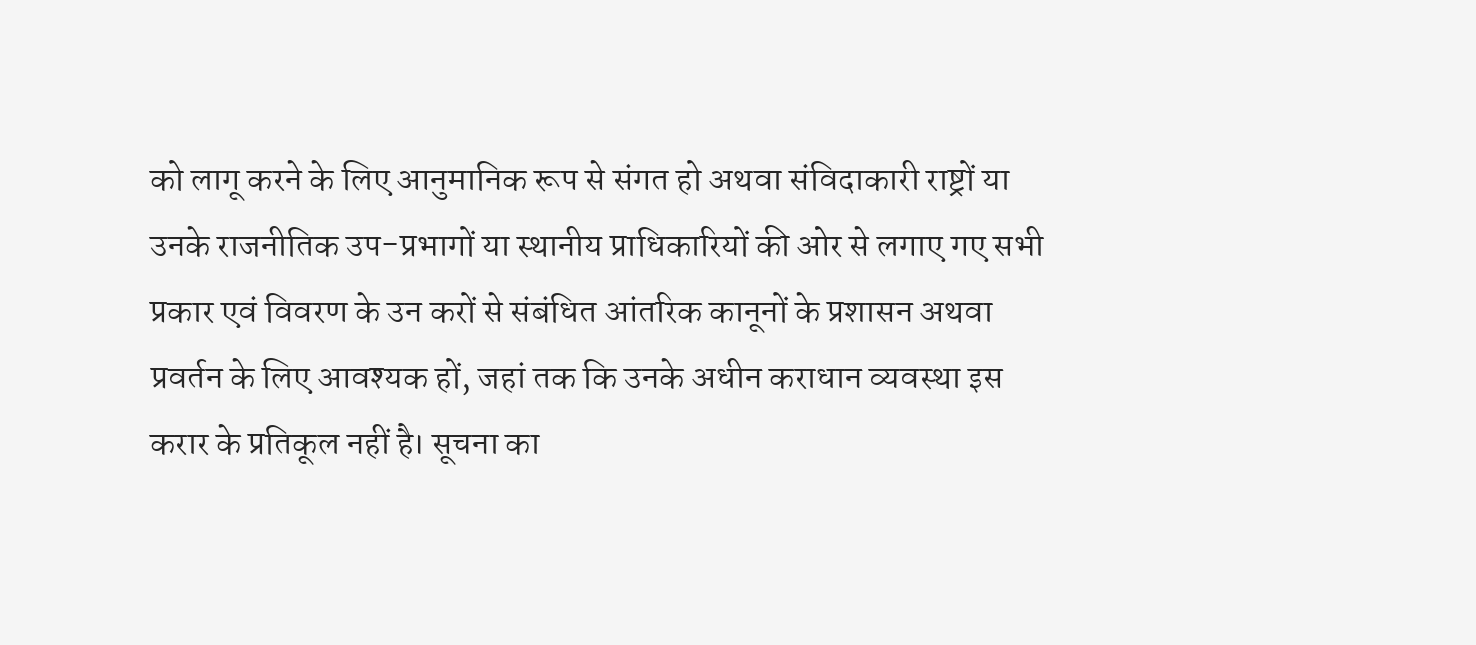को लागू करने के लिए आनुमानिक रूप से संगत हो अथवा संविदाकारी राष्ट्रों या उनके राजनीतिक उप-प्रभागों या स्थानीय प्राधिकारियों की ओर से लगाए गए सभी प्रकार एवं विवरण के उन करों से संबंधित आंतरिक कानूनों के प्रशासन अथवा प्रवर्तन के लिए आवश्यक हों, जहां तक कि उनके अधीन कराधान व्यवस्था इस करार के प्रतिकूल नहीं है। सूचना का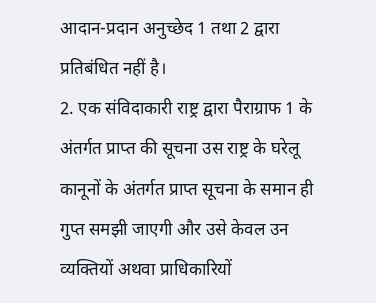आदान-प्रदान अनुच्छेद 1 तथा 2 द्वारा प्रतिबंधित नहीं है।
2. एक संविदाकारी राष्ट्र द्वारा पैराग्राफ 1 के अंतर्गत प्राप्त की सूचना उस राष्ट्र के घरेलू कानूनों के अंतर्गत प्राप्त सूचना के समान ही गुप्त समझी जाएगी और उसे केवल उन व्यक्तियों अथवा प्राधिकारियों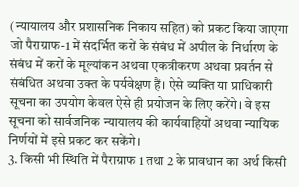(न्यायालय और प्रशासनिक निकाय सहित) को प्रकट किया जाएगा जो पैराग्राफ-1 में संदर्भित करों के संबंध में अपील के निर्धारण के संबंध में करों के मूल्यांकन अथवा एकत्रीकरण अथवा प्रवर्तन से संबंधित अथवा उक्त के पर्यवेक्षण हैं। ऐसे व्यक्ति या प्राधिकारी सूचना का उपयोग केवल ऐसे ही प्रयोजन के लिए करेंगे। वे इस सूचना को सार्वजनिक न्यायालय की कार्यवाहियों अथवा न्यायिक निर्णयों में इसे प्रकट कर सकेंगे।
3. किसी भी स्थिति में पैराग्राफ 1 तथा 2 के प्रावधान का अर्थ किसी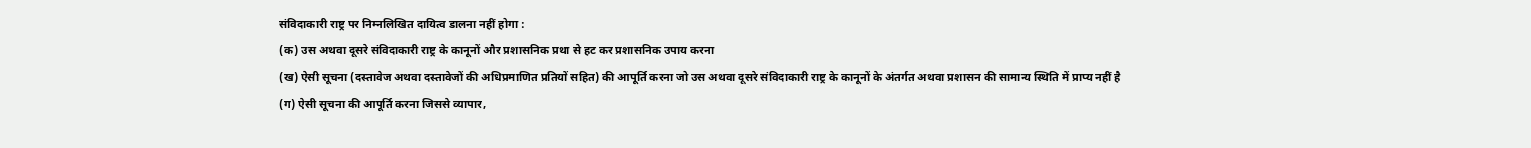संविदाकारी राष्ट्र पर निम्नलिखित दायित्व डालना नहीं होगा :
(क) उस अथवा दूसरे संविदाकारी राष्ट्र के कानूनों और प्रशासनिक प्रथा से हट कर प्रशासनिक उपाय करना
(ख) ऐसी सूचना (दस्तावेज अथवा दस्तावेजों की अधिप्रमाणित प्रतियों सहित) की आपूर्ति करना जो उस अथवा दूसरे संविदाकारी राष्ट्र के कानूनों के अंतर्गत अथवा प्रशासन की सामान्य स्थिति में प्राप्य नहीं है
(ग) ऐसी सूचना की आपूर्ति करना जिससे व्यापार,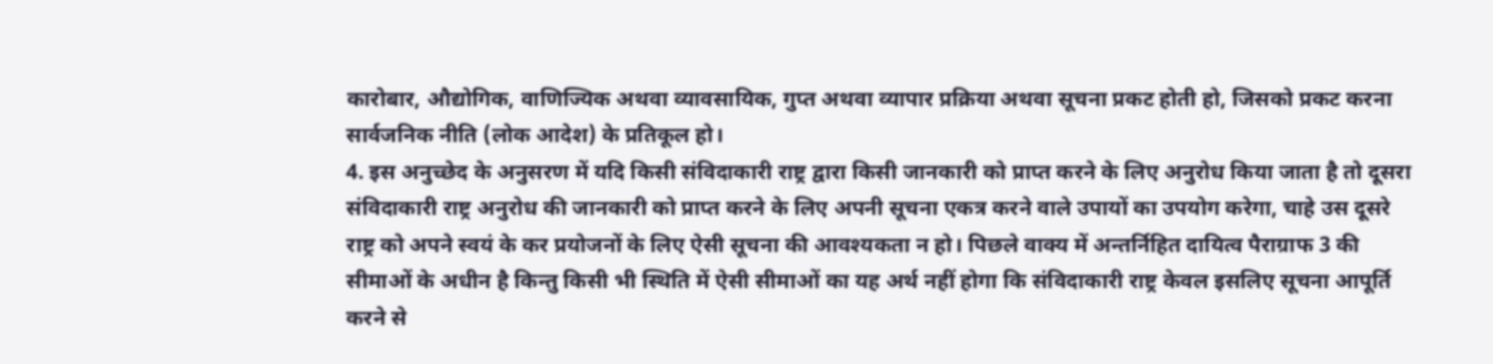कारोबार, औद्योगिक, वाणिज्यिक अथवा व्यावसायिक, गुप्त अथवा व्यापार प्रक्रिया अथवा सूचना प्रकट होती हो, जिसको प्रकट करना सार्वजनिक नीति (लोक आदेश) के प्रतिकूल हो।
4. इस अनुच्छेद के अनुसरण में यदि किसी संविदाकारी राष्ट्र द्वारा किसी जानकारी को प्राप्त करने के लिए अनुरोध किया जाता है तो दूसरा संविदाकारी राष्ट्र अनुरोध की जानकारी को प्राप्त करने के लिए अपनी सूचना एकत्र करने वाले उपायों का उपयोग करेगा, चाहे उस दूसरे राष्ट्र को अपने स्वयं के कर प्रयोजनों के लिए ऐसी सूचना की आवश्यकता न हो। पिछले वाक्य में अन्तर्निहित दायित्व पैराग्राफ 3 की सीमाओं के अधीन है किन्तु किसी भी स्थिति में ऐसी सीमाओं का यह अर्थ नहीं होगा कि संविदाकारी राष्ट्र केवल इसलिए सूचना आपूर्ति करने से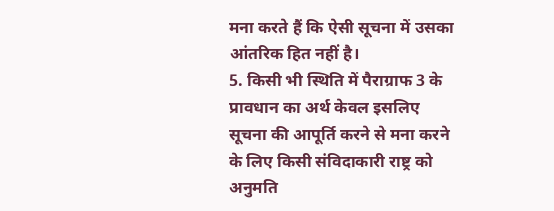मना करते हैं कि ऐसी सूचना में उसका आंतरिक हित नहीं है।
5. किसी भी स्थिति में पैराग्राफ 3 के प्रावधान का अर्थ केवल इसलिए सूचना की आपूर्ति करने से मना करने के लिए किसी संविदाकारी राष्ट्र को अनुमति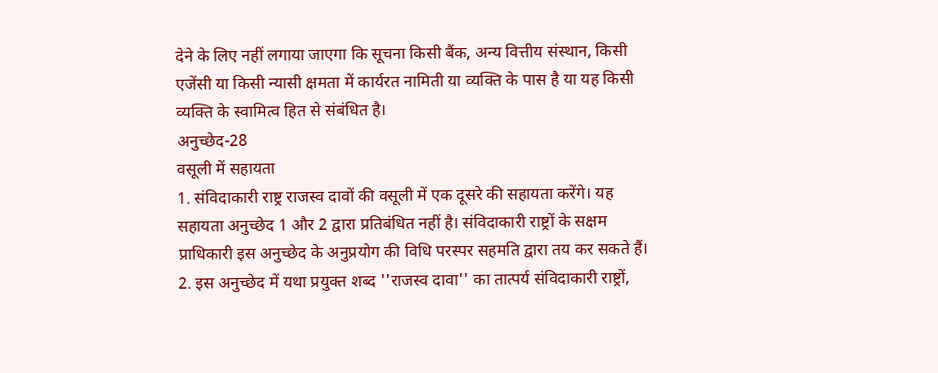देने के लिए नहीं लगाया जाएगा कि सूचना किसी बैंक, अन्य वित्तीय संस्थान, किसी एजेंसी या किसी न्यासी क्षमता में कार्यरत नामिती या व्यक्ति के पास है या यह किसी व्यक्ति के स्वामित्व हित से संबंधित है।
अनुच्छेद-28
वसूली में सहायता
1. संविदाकारी राष्ट्र राजस्व दावों की वसूली में एक दूसरे की सहायता करेंगे। यह सहायता अनुच्छेद 1 और 2 द्वारा प्रतिबंधित नहीं है। संविदाकारी राष्ट्रों के सक्षम प्राधिकारी इस अनुच्छेद के अनुप्रयोग की विधि परस्पर सहमति द्वारा तय कर सकते हैं।
2. इस अनुच्छेद में यथा प्रयुक्त शब्द ''राजस्व दावा'' का तात्पर्य संविदाकारी राष्ट्रों,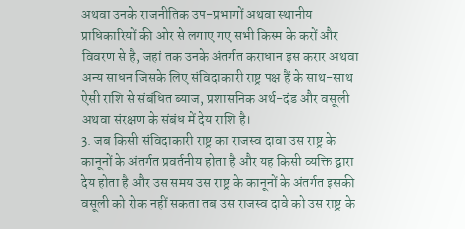अथवा उनके राजनीतिक उप-प्रभागों अथवा स्थानीय प्राधिकारियों की ओर से लगाए गए सभी किस्म के करों और विवरण से है, जहां तक उनके अंतर्गत कराधान इस करार अथवा अन्य साधन जिसके लिए संविदाकारी राष्ट्र पक्ष हैं के साथ-साथ ऐसी राशि से संबंधित ब्याज, प्रशासनिक अर्थ-दंड और वसूली अथवा संरक्षण के संबंध में देय राशि है।
3. जब किसी संविदाकारी राष्ट्र का राजस्व दावा उस राष्ट्र के कानूनों के अंतर्गत प्रवर्तनीय होता है और यह किसी व्यक्ति द्वारा देय होता है और उस समय उस राष्ट्र के कानूनों के अंतर्गत इसकी वसूली को रोक नहीं सकता तब उस राजस्व दावे को उस राष्ट्र के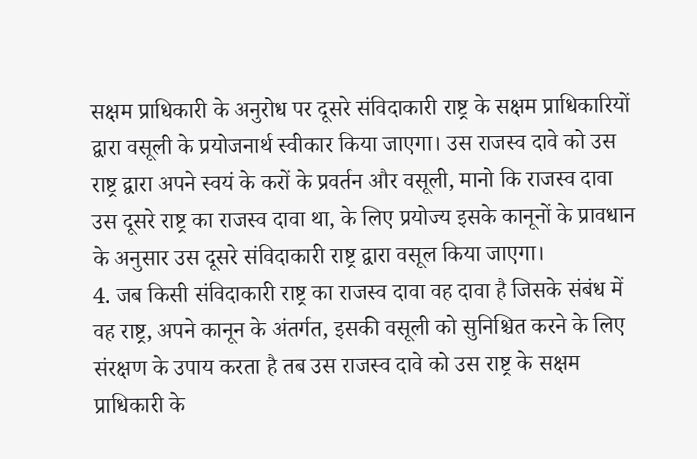सक्षम प्राधिकारी के अनुरोध पर दूसरे संविदाकारी राष्ट्र के सक्षम प्राधिकारियों द्वारा वसूली के प्रयोजनार्थ स्वीकार किया जाएगा। उस राजस्व दावे को उस राष्ट्र द्वारा अपने स्वयं के करों के प्रवर्तन और वसूली, मानो कि राजस्व दावा उस दूसरे राष्ट्र का राजस्व दावा था, के लिए प्रयोज्य इसके कानूनों के प्रावधान के अनुसार उस दूसरे संविदाकारी राष्ट्र द्वारा वसूल किया जाएगा।
4. जब किसी संविदाकारी राष्ट्र का राजस्व दावा वह दावा है जिसके संबंध में वह राष्ट्र, अपने कानून के अंतर्गत, इसकी वसूली को सुनिश्चित करने के लिए संरक्षण के उपाय करता है तब उस राजस्व दावे को उस राष्ट्र के सक्षम प्राधिकारी के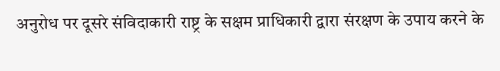अनुरोध पर दूसरे संविदाकारी राष्ट्र के सक्षम प्राधिकारी द्वारा संरक्षण के उपाय करने के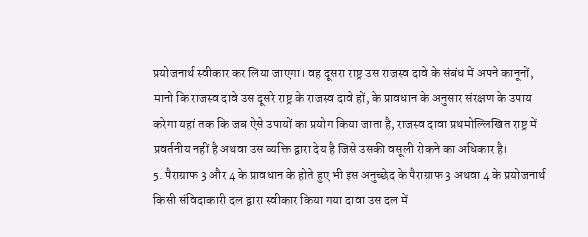प्रयोजनार्थ स्वीकार कर लिया जाएगा। वह दूसरा राष्ट्र उस राजस्व दावे के संबंध में अपने कानूनों, मानो कि राजस्व दावे उस दूसरे राष्ट्र के राजस्व दावे हों, के प्रावधान के अनुसार संरक्षण के उपाय करेगा यहां तक कि जब ऐसे उपायों का प्रयोग किया जाता है, राजस्व दावा प्रथमोल्लिखित राष्ट्र में प्रवर्तनीय नहीं है अथवा उस व्यक्ति द्वारा देय है जिसे उसकी वसूली रोकने का अधिकार है।
5. पैराग्राफ 3 और 4 के प्रावधान के होते हुए भी इस अनुच्छेद के पैराग्राफ 3 अथवा 4 के प्रयोजनार्थ किसी संविदाकारी दल द्वारा स्वीकार किया गया दावा उस दल में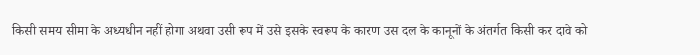किसी समय सीमा के अध्यधीन नहीं होगा अथवा उसी रूप में उसे इसके स्वरूप के कारण उस दल के कानूनों के अंतर्गत किसी कर दावे को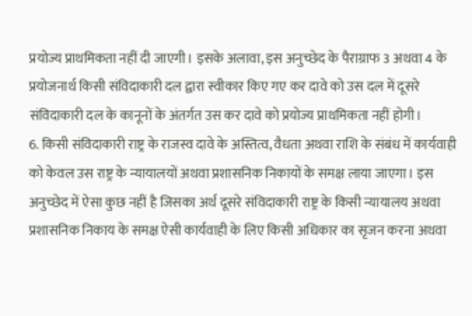प्रयोज्य प्राथमिकता नहीं दी जाएगी। इसके अलावा, इस अनुच्छेद के पैराग्राफ 3 अथवा 4 के प्रयोजनार्थ किसी संविदाकारी दल द्वारा स्वीकार किए गए कर दावे को उस दल में दूसरे संविदाकारी दल के कानूनों के अंतर्गत उस कर दावे को प्रयोज्य प्राथमिकता नहीं होगी।
6. किसी संविदाकारी राष्ट्र के राजस्व दावे के अस्तित्व, वैधता अथवा राशि के संबंध में कार्यवाही को केवल उस राष्ट्र के न्यायालयों अथवा प्रशासनिक निकायों के समक्ष लाया जाएगा। इस अनुच्छेद में ऐसा कुछ नहीं है जिसका अर्थ दूसरे संविदाकारी राष्ट्र के किसी न्यायालय अथवा प्रशासनिक निकाय के समक्ष ऐसी कार्यवाही के लिए किसी अधिकार का सृजन करना अथवा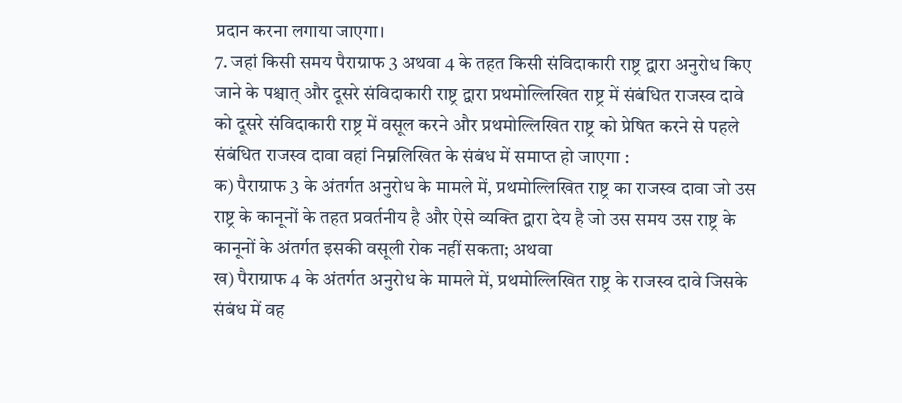प्रदान करना लगाया जाएगा।
7. जहां किसी समय पैराग्राफ 3 अथवा 4 के तहत किसी संविदाकारी राष्ट्र द्वारा अनुरोध किए जाने के पश्चात् और दूसरे संविदाकारी राष्ट्र द्वारा प्रथमोल्लिखित राष्ट्र में संबंधित राजस्व दावे को दूसरे संविदाकारी राष्ट्र में वसूल करने और प्रथमोल्लिखित राष्ट्र को प्रेषित करने से पहले संबंधित राजस्व दावा वहां निम्नलिखित के संबंध में समाप्त हो जाएगा :
क) पैराग्राफ 3 के अंतर्गत अनुरोध के मामले में, प्रथमोल्लिखित राष्ट्र का राजस्व दावा जो उस राष्ट्र के कानूनों के तहत प्रवर्तनीय है और ऐसे व्यक्ति द्वारा देय है जो उस समय उस राष्ट्र के कानूनों के अंतर्गत इसकी वसूली रोक नहीं सकता; अथवा
ख) पैराग्राफ 4 के अंतर्गत अनुरोध के मामले में, प्रथमोल्लिखित राष्ट्र के राजस्व दावे जिसके संबंध में वह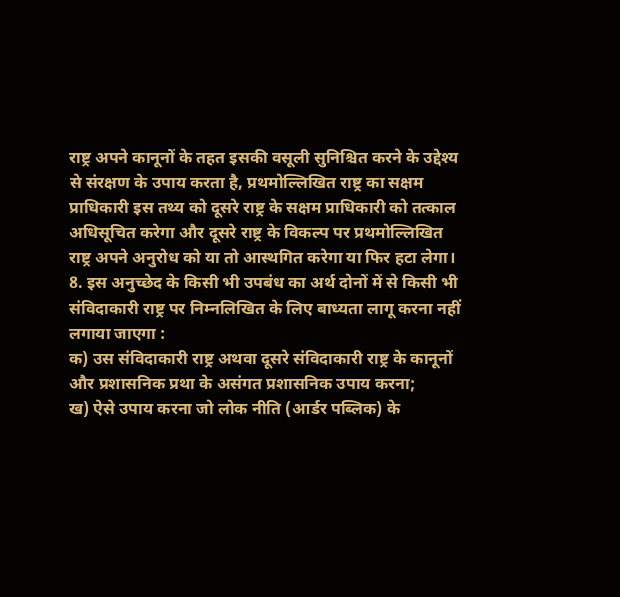राष्ट्र अपने कानूनों के तहत इसकी वसूली सुनिश्चित करने के उद्देश्य से संरक्षण के उपाय करता है, प्रथमोल्लिखित राष्ट्र का सक्षम प्राधिकारी इस तथ्य को दूसरे राष्ट्र के सक्षम प्राधिकारी को तत्काल अधिसूचित करेगा और दूसरे राष्ट्र के विकल्प पर प्रथमोल्लिखित राष्ट्र अपने अनुरोध को या तो आस्थगित करेगा या फिर हटा लेगा।
8. इस अनुच्छेद के किसी भी उपबंध का अर्थ दोनों में से किसी भी संविदाकारी राष्ट्र पर निम्नलिखित के लिए बाध्यता लागू करना नहीं लगाया जाएगा :
क) उस संविदाकारी राष्ट्र अथवा दूसरे संविदाकारी राष्ट्र के कानूनों और प्रशासनिक प्रथा के असंगत प्रशासनिक उपाय करना;
ख) ऐसे उपाय करना जो लोक नीति (आर्डर पब्लिक) के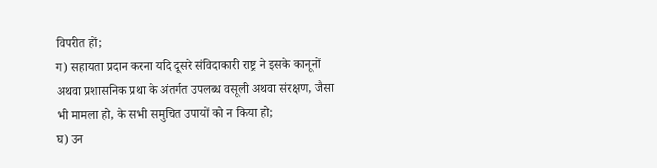विपरीत हों;
ग) सहायता प्रदान करना यदि दूसरे संविदाकारी राष्ट्र ने इसके कानूनों अथवा प्रशासनिक प्रथा के अंतर्गत उपलब्ध वसूली अथवा संरक्षण, जैसा भी मामला हो, के सभी समुचित उपायों को न किया हो;
घ) उन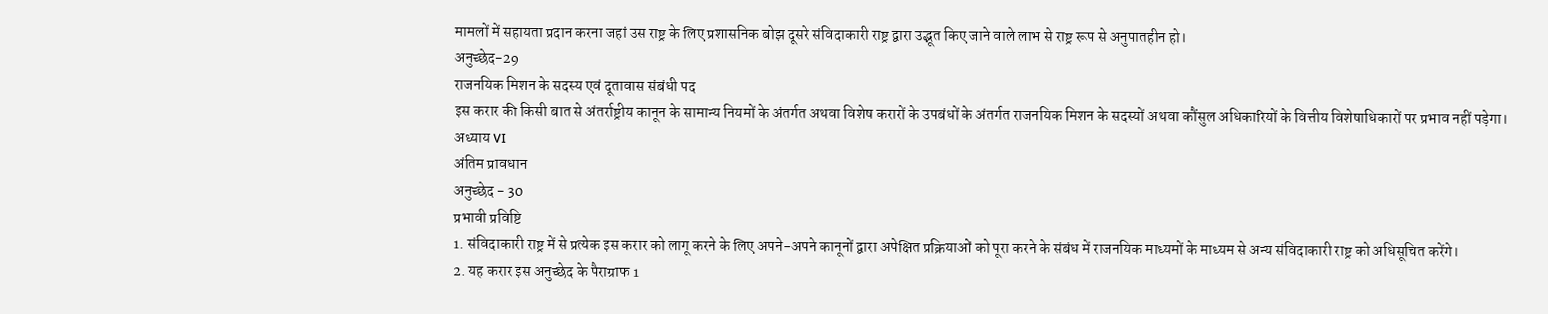मामलों में सहायता प्रदान करना जहां उस राष्ट्र के लिए प्रशासनिक बोझ दूसरे संविदाकारी राष्ट्र द्वारा उद्भूत किए जाने वाले लाभ से राष्ट्र रूप से अनुपातहीन हो।
अनुच्छेद-29
राजनयिक मिशन के सदस्य एवं दूतावास संबंधी पद
इस करार की किसी बात से अंतर्राष्ट्रीय कानून के सामान्य नियमों के अंतर्गत अथवा विशेष करारों के उपबंधों के अंतर्गत राजनयिक मिशन के सदस्यों अथवा कौंसुल अधिकारियों के वित्तीय विशेषाधिकारों पर प्रभाव नहीं पड़ेगा।
अध्याय VI
अंतिम प्रावधान
अनुच्छेद - 30
प्रभावी प्रविष्टि
1. संविदाकारी राष्ट्र में से प्रत्येक इस करार को लागू करने के लिए अपने-अपने कानूनों द्वारा अपेक्षित प्रक्रियाओं को पूरा करने के संबंध में राजनयिक माध्यमों के माध्यम से अन्य संविदाकारी राष्ट्र को अधिसूचित करेंगे।
2. यह करार इस अनुच्छेद के पैराग्राफ 1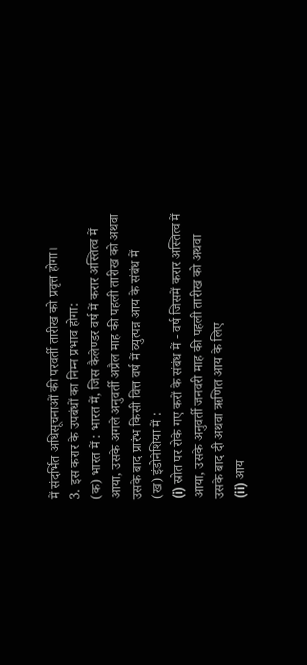में संदर्भित अधिसूचनाओं की परवर्ती तारीख को प्रवृत्त होगा।
3. इस करार के उपबंधों का निम्न प्रभाव होगा:
(क) भारत में : भारत में, जिस कैलेण्डर वर्ष में करार अस्तित्व में आया, उसके अगले अनुवर्ती अप्रैल माह की पहली तारीख को अथवा उसके बाद प्रारंभ किसी वित्त वर्ष में व्युत्पन्न आय के संबंध में
(ख) इंडोनेशिया में :
(i) स्रोत पर रोके गए करों के संबंध में - वर्ष जिसमें करार अस्तित्व में आया, उसके अनुवर्ती जनवरी माह की पहली तारीख को अथवा उसके बाद दी अथवा ऋणित आय के लिए
(ii) आय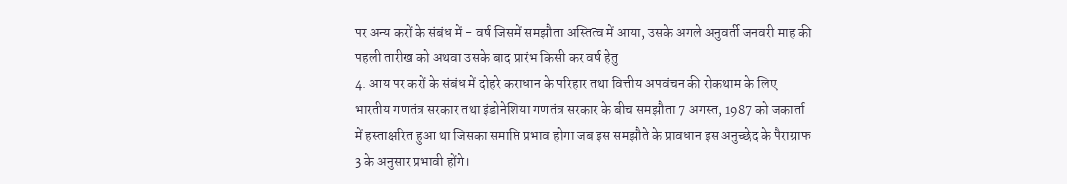पर अन्य करों के संबंध में - वर्ष जिसमें समझौता अस्तित्व में आया, उसके अगले अनुवर्ती जनवरी माह की पहली तारीख को अथवा उसके बाद प्रारंभ किसी कर वर्ष हेतु
4. आय पर करों के संबंध में दोहरे कराधान के परिहार तथा वित्तीय अपवंचन की रोकथाम के लिए भारतीय गणतंत्र सरकार तथा इंडोनेशिया गणतंत्र सरकार के बीच समझौता 7 अगस्त, 1987 को जकार्ता में हस्ताक्षरित हुआ था जिसका समाप्ति प्रभाव होगा जब इस समझौते के प्रावधान इस अनुच्छेद के पैराग्राफ 3 के अनुसार प्रभावी होंगे।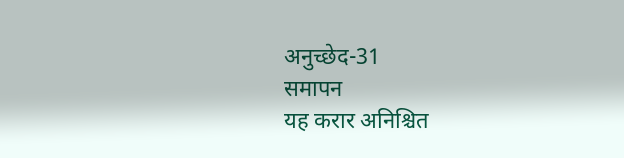अनुच्छेद-31
समापन
यह करार अनिश्चित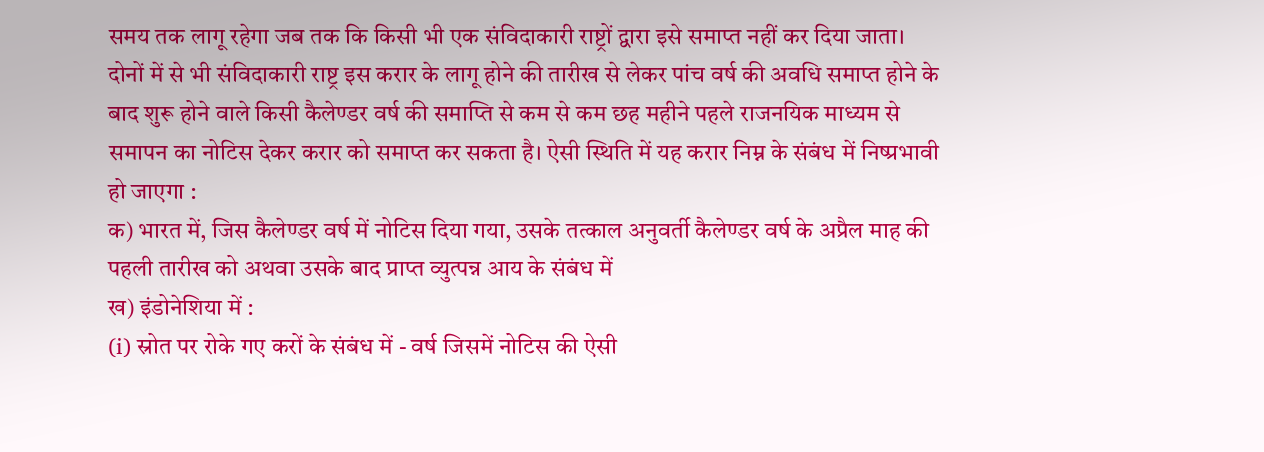समय तक लागू रहेगा जब तक कि किसी भी एक संविदाकारी राष्ट्रों द्वारा इसे समाप्त नहीं कर दिया जाता। दोनों में से भी संविदाकारी राष्ट्र इस करार के लागू होने की तारीख से लेकर पांच वर्ष की अवधि समाप्त होने के बाद शुरू होने वाले किसी कैलेण्डर वर्ष की समाप्ति से कम से कम छह महीने पहले राजनयिक माध्यम से समापन का नोटिस देकर करार को समाप्त कर सकता है। ऐसी स्थिति में यह करार निम्न के संबंध में निष्प्रभावी हो जाएगा :
क) भारत में, जिस कैलेण्डर वर्ष में नोटिस दिया गया, उसके तत्काल अनुवर्ती कैलेण्डर वर्ष के अप्रैल माह की पहली तारीख को अथवा उसके बाद प्राप्त व्युत्पन्न आय के संबंध में
ख) इंडोनेशिया में :
(i) स्रोत पर रोके गए करों के संबंध में - वर्ष जिसमें नोटिस की ऐसी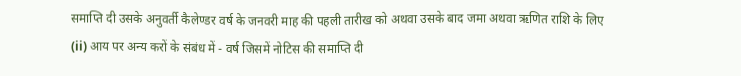समाप्ति दी उसके अनुवर्ती कैलेण्डर वर्ष के जनवरी माह की पहली तारीख को अथवा उसके बाद जमा अथवा ऋणित राशि के लिए
(ii) आय पर अन्य करों के संबंध में - वर्ष जिसमें नोटिस की समाप्ति दी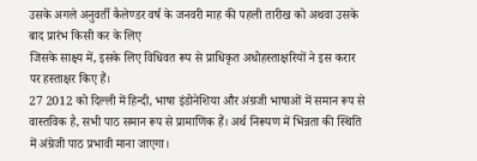उसके अगले अनुवर्ती कैलेण्डर वर्ष के जनवरी माह की पहली तारीख को अथवा उसके बाद प्रारंभ किसी कर के लिए
जिसके साक्ष्य में, इसके लिए विधिवत रूप से प्राधिकृत अधोहस्ताक्षरियों ने इस करार पर हस्ताक्षर किए हैं।
27 2012 को दिल्ली में हिन्दी, भाषा इंडोनेशिया और अंग्रजी भाषाओं में समान रूप से वास्तविक है, सभी पाठ समान रूप से प्रामाणिक हैं। अर्थ निरूपण में भिन्नता की स्थिति में अंग्रेजी पाठ प्रभावी माना जाएगा।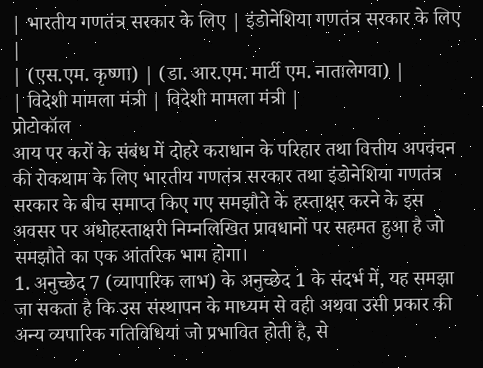| भारतीय गणतंत्र सरकार के लिए | इंडोनेशिया गणतंत्र सरकार के लिए |
| (एस.एम. कृष्णा) | (डा. आर.एम. मार्टी एम. नातालेगवा) |
| विदेशी मामला मंत्री | विदेशी मामला मंत्री |
प्रोटोकॉल
आय पर करों के संबंध में दोहरे कराधान के परिहार तथा वित्तीय अपवंचन की रोकथाम के लिए भारतीय गणतंत्र सरकार तथा इंडोनेशिया गणतंत्र सरकार के बीच समाप्त किए गए समझौते के हस्ताक्षर करने के इस अवसर पर अधोहस्ताक्षरी निम्नलिखित प्रावधानों पर सहमत हुआ है जो समझौते का एक आंतरिक भाग होगा।
1. अनुच्छेद 7 (व्यापारिक लाभ) के अनुच्छेद 1 के संदर्भ में, यह समझा जा सकता है कि उस संस्थापन के माध्यम से वही अथवा उसी प्रकार की अन्य व्यपारिक गतिविधियां जो प्रभावित होती है, से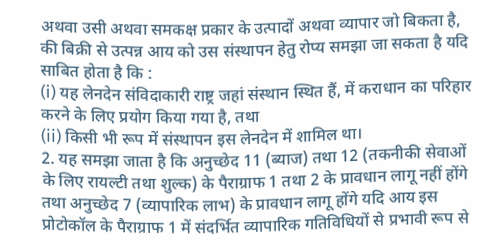अथवा उसी अथवा समकक्ष प्रकार के उत्पादों अथवा व्यापार जो बिकता है, की बिक्री से उत्पन्न आय को उस संस्थापन हेतु रोप्य समझा जा सकता है यदि साबित होता है कि :
(i) यह लेनदेन संविदाकारी राष्ट्र जहां संस्थान स्थित हैं, में कराधान का परिहार करने के लिए प्रयोग किया गया है, तथा
(ii) किसी भी रूप में संस्थापन इस लेनदेन में शामिल था।
2. यह समझा जाता है कि अनुच्छेद 11 (ब्याज) तथा 12 (तकनीकी सेवाओं के लिए रायल्टी तथा शुल्क) के पैराग्राफ 1 तथा 2 के प्रावधान लागू नहीं होंगे तथा अनुच्छेद 7 (व्यापारिक लाभ) के प्रावधान लागू होंगे यदि आय इस प्रोटोकॉल के पैराग्राफ 1 में संदर्भित व्यापारिक गतिविधियों से प्रभावी रूप से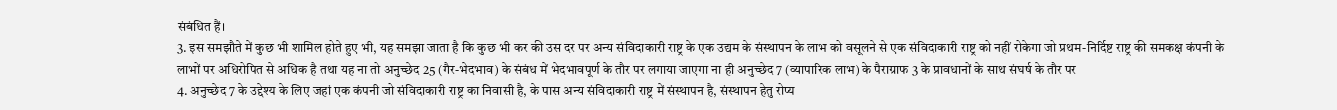संबंधित हैं।
3. इस समझौते में कुछ भी शामिल होते हुए भी, यह समझा जाता है कि कुछ भी कर की उस दर पर अन्य संविदाकारी राष्ट्र के एक उद्यम के संस्थापन के लाभ को वसूलने से एक संविदाकारी राष्ट्र को नहीं रोकेगा जो प्रथम-निर्दिष्ट राष्ट्र की समकक्ष कंपनी के लाभों पर अधिरोपित से अधिक है तथा यह ना तो अनुच्छेद 25 (गैर-भेदभाव) के संबंध में भेदभावपूर्ण के तौर पर लगाया जाएगा ना ही अनुच्छेद 7 (व्यापारिक लाभ) के पैराग्राफ 3 के प्रावधानों के साथ संघर्ष के तौर पर
4. अनुच्छेद 7 के उद्देश्य के लिए जहां एक कंपनी जो संविदाकारी राष्ट्र का निवासी है, के पास अन्य संविदाकारी राष्ट्र में संस्थापन है, संस्थापन हेतु रोप्य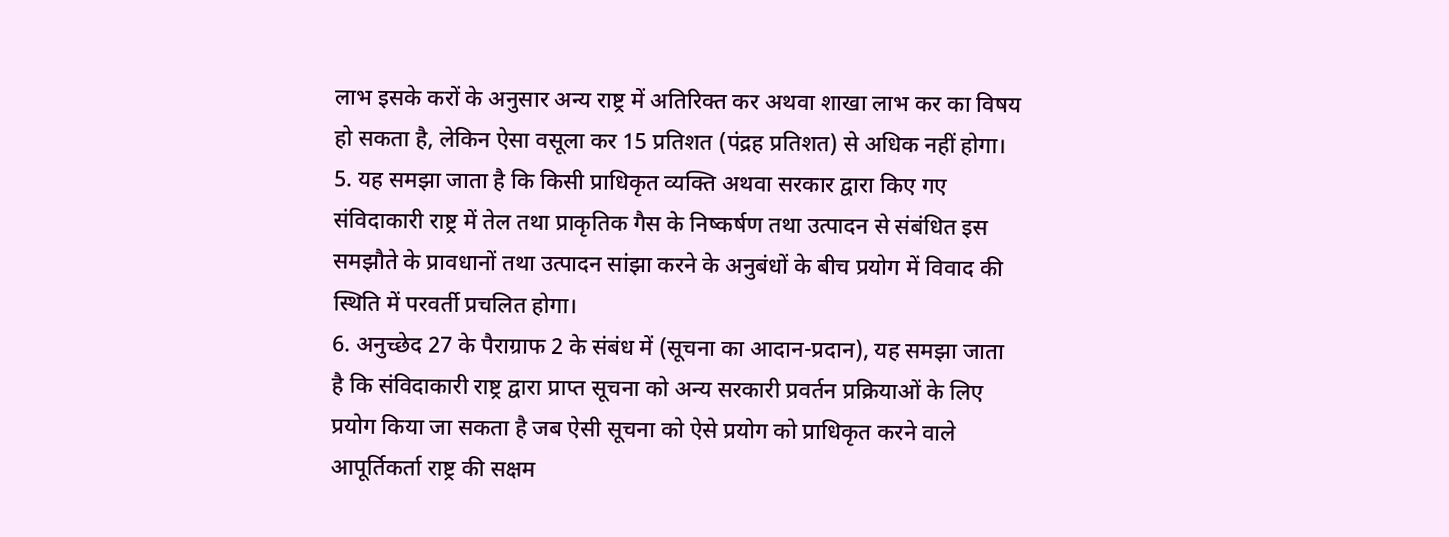लाभ इसके करों के अनुसार अन्य राष्ट्र में अतिरिक्त कर अथवा शाखा लाभ कर का विषय हो सकता है, लेकिन ऐसा वसूला कर 15 प्रतिशत (पंद्रह प्रतिशत) से अधिक नहीं होगा।
5. यह समझा जाता है कि किसी प्राधिकृत व्यक्ति अथवा सरकार द्वारा किए गए संविदाकारी राष्ट्र में तेल तथा प्राकृतिक गैस के निष्कर्षण तथा उत्पादन से संबंधित इस समझौते के प्रावधानों तथा उत्पादन सांझा करने के अनुबंधों के बीच प्रयोग में विवाद की स्थिति में परवर्ती प्रचलित होगा।
6. अनुच्छेद 27 के पैराग्राफ 2 के संबंध में (सूचना का आदान-प्रदान), यह समझा जाता है कि संविदाकारी राष्ट्र द्वारा प्राप्त सूचना को अन्य सरकारी प्रवर्तन प्रक्रियाओं के लिए प्रयोग किया जा सकता है जब ऐसी सूचना को ऐसे प्रयोग को प्राधिकृत करने वाले आपूर्तिकर्ता राष्ट्र की सक्षम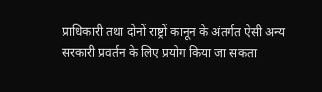प्राधिकारी तथा दोनों राष्ट्रों कानून के अंतर्गत ऐसी अन्य सरकारी प्रवर्तन के लिए प्रयोग किया जा सकता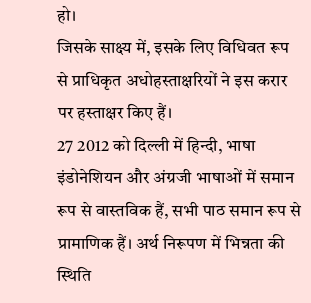हो।
जिसके साक्ष्य में, इसके लिए विधिवत रूप से प्राधिकृत अधोहस्ताक्षरियों ने इस करार पर हस्ताक्षर किए हैं।
27 2012 को दिल्ली में हिन्दी, भाषा इंडोनेशियन और अंग्रजी भाषाओं में समान रूप से वास्तविक हैं, सभी पाठ समान रूप से प्रामाणिक हैं। अर्थ निरूपण में भिन्नता की स्थिति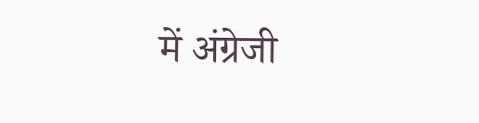में अंग्रेजी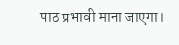पाठ प्रभावी माना जाएगा।